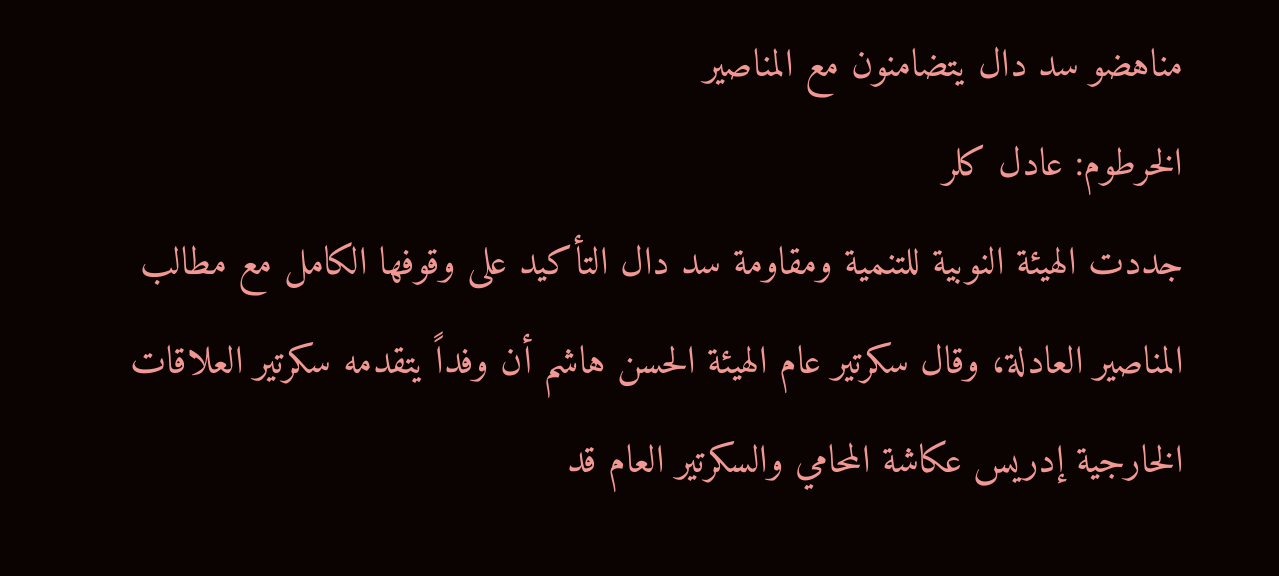مناهضو سد دال يتضامنون مع المناصير
الخرطوم: عادل كلر
جددت الهيئة النوبية للتنمية ومقاومة سد دال التأكيد على وقوفها الكامل مع مطالب المناصير العادلة، وقال سكرتير عام الهيئة الحسن هاشم أن وفداً يتقدمه سكرتير العلاقات الخارجية إدريس عكاشة المحامي والسكرتير العام قد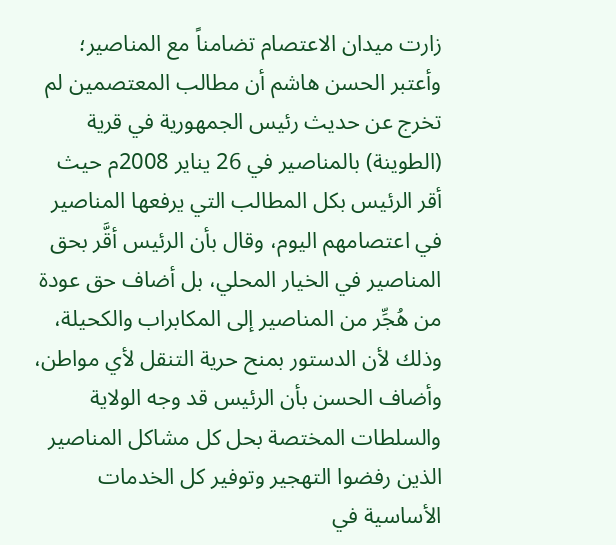زارت ميدان الاعتصام تضامناً مع المناصير؛ وأعتبر الحسن هاشم أن مطالب المعتصمين لم تخرج عن حديث رئيس الجمهورية في قرية (الطوينة) بالمناصير في 26 يناير 2008م حيث أقر الرئيس بكل المطالب التي يرفعها المناصير في اعتصامهم اليوم، وقال بأن الرئيس أقَّر بحق المناصير في الخيار المحلي، بل أضاف حق عودة من هُجِّر من المناصير إلى المكابراب والكحيلة، وذلك لأن الدستور بمنح حرية التنقل لأي مواطن، وأضاف الحسن بأن الرئيس قد وجه الولاية والسلطات المختصة بحل كل مشاكل المناصير الذين رفضوا التهجير وتوفير كل الخدمات الأساسية في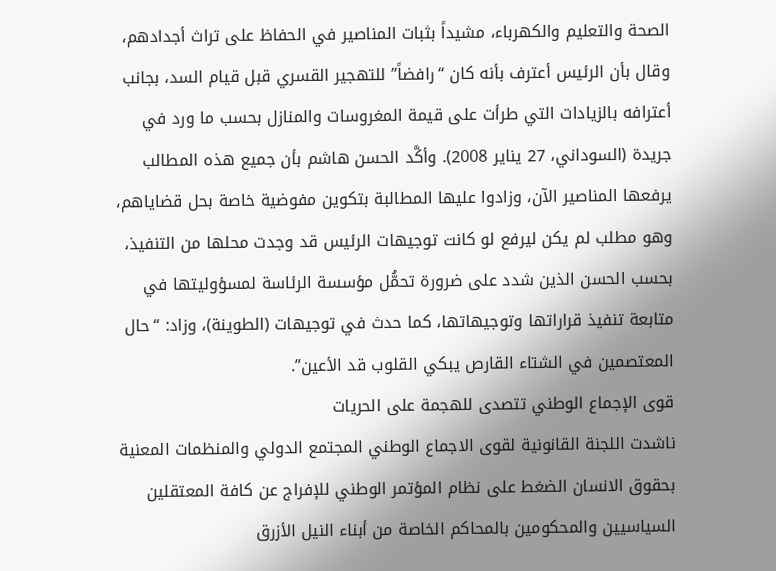الصحة والتعليم والكهرباء، مشيداً بثبات المناصير في الحفاظ على تراث أجدادهم، وقال بأن الرئيس أعترف بأنه كان “رافضاً” للتهجير القسري قبل قيام السد، بجانب أعترافه بالزيادات التي طرأت على قيمة المغروسات والمنازل بحسب ما ورد في جريدة (السوداني، 27 يناير 2008). وأكَّد الحسن هاشم بأن جميع هذه المطالب يرفعها المناصير الآن، وزادوا عليها المطالبة بتكوين مفوضية خاصة بحل قضاياهم، وهو مطلب لم يكن ليرفع لو كانت توجيهات الرئيس قد وجدت محلها من التنفيذ، بحسب الحسن الذين شدد على ضرورة تحمُّل مؤسسة الرئاسة لمسؤوليتها في متابعة تنفيذ قراراتها وتوجيهاتها، كما حدث في توجيهات (الطوينة)، وزاد: “حال المعتصمين في الشتاء القارص يبكي القلوب قد الأعين”.
قوى الإجماع الوطني تتصدى للهجمة على الحريات
ناشدت اللجنة القانونية لقوى الاجماع الوطني المجتمع الدولي والمنظمات المعنية بحقوق الانسان الضغط على نظام المؤتمر الوطني للإفراج عن كافة المعتقلين السياسيين والمحكومين بالمحاكم الخاصة من أبناء النيل الأزرق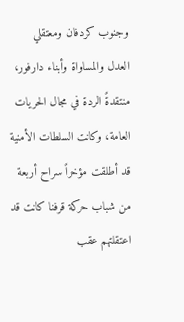وجنوب كردفان ومعتقلي العدل والمساواة وأبناء دارفور، منتقدةً الردة في مجال الحريات العامة، وكانت السلطات الأمنية قد أطلقت مؤخراً سراح أربعة من شباب حركة قرفنا كانت قد اعتقلتهم عقب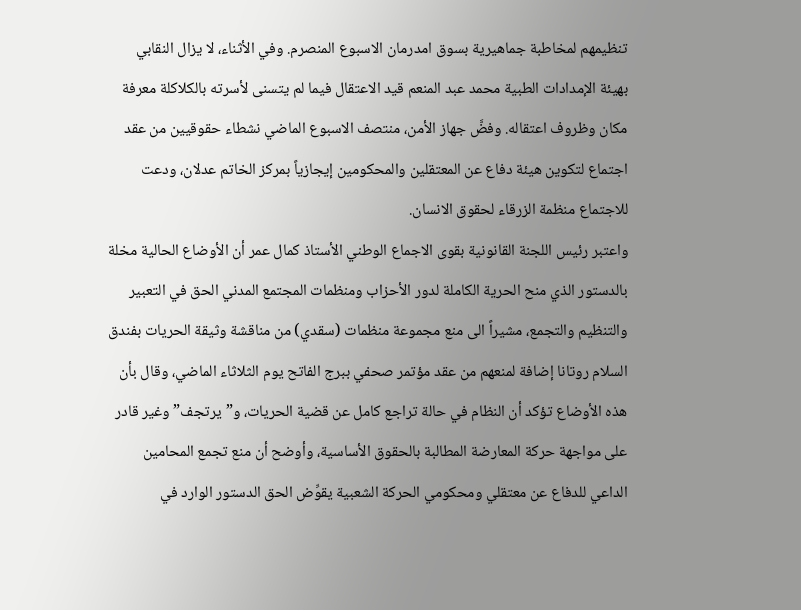تنظيمهم لمخاطبة جماهيرية بسوق امدرمان الاسبوع المنصرم. وفي الأثناء، لا يزال النقابي بهيئة الإمدادات الطبية محمد عبد المنعم قيد الاعتقال فيما لم يتسنى لأسرته بالكلاكلة معرفة مكان وظروف اعتقاله. وفضَّ جهاز الأمن، منتصف الاسبوع الماضي نشطاء حقوقيين من عقد اجتماع لتكوين هيئة دفاع عن المعتقلين والمحكومين إيجازياً بمركز الخاتم عدلان، ودعت للاجتماع منظمة الزرقاء لحقوق الانسان.
واعتبر رئيس اللجنة القانونية بقوى الاجماع الوطني الأستاذ كمال عمر أن الأوضاع الحالية مخلة بالدستور الذي منح الحرية الكاملة لدور الأحزاب ومنظمات المجتمع المدني الحق في التعبير والتنظيم والتجمع، مشيراً الى منع مجموعة منظمات (سقدي) من مناقشة وثيقة الحريات بفندق السلام روتانا إضافة لمنعهم من عقد مؤتمر صحفي ببرج الفاتح يوم الثلاثاء الماضي، وقال بأن هذه الأوضاع تؤكد أن النظام في حالة تراجع كامل عن قضية الحريات، و”يرتجف” وغير قادر على مواجهة حركة المعارضة المطالبة بالحقوق الأساسية، وأوضح أن منع تجمع المحامين الداعي للدفاع عن معتقلي ومحكومي الحركة الشعبية يقوِّض الحق الدستور الوارد في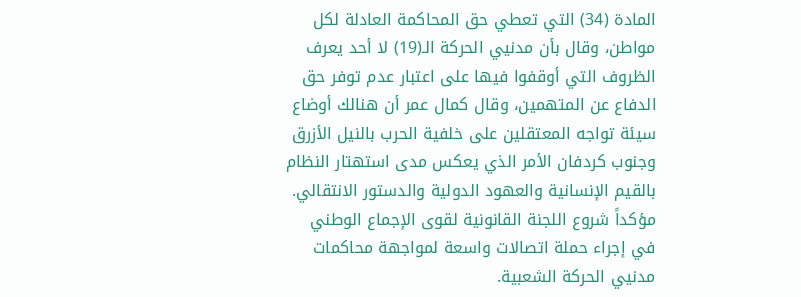المادة (34) التي تعطي حق المحاكمة العادلة لكل مواطن، وقال بأن مدنيي الحركة الـ(19) لا أحد يعرف الظروف التي أوقفوا فيها على اعتبار عدم توفر حق الدفاع عن المتهمين، وقال كمال عمر أن هنالك أوضاع سيئة تواجه المعتقلين على خلفية الحرب بالنيل الأزرق وجنوب كردفان الأمر الذي يعكس مدى استهتار النظام بالقيم الإنسانية والعهود الدولية والدستور الانتقالي. مؤكداً شروع اللجنة القانونية لقوى الإجماع الوطني في إجراء حملة اتصالات واسعة لمواجهة محاكمات مدنيي الحركة الشعبية.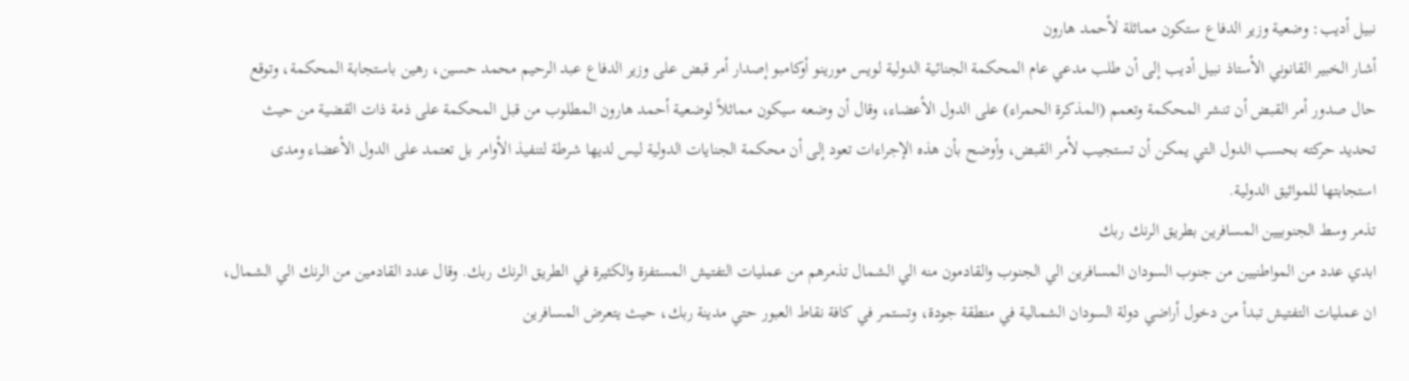نبيل أديب: وضعية وزير الدفاع ستكون مماثلة لأحمد هارون
أشار الخبير القانوني الأستاذ نبيل أديب إلى أن طلب مدعي عام المحكمة الجنائية الدولية لويس مورينو أوكامبو إصدار أمر قبض على وزير الدفاع عبد الرحيم محمد حسين، رهين باستجابة المحكمة، وتوقع حال صدور أمر القبض أن تنشر المحكمة وتعمم (المذكرة الحمراء) على الدول الأعضاء، وقال أن وضعه سيكون مماثلاً لوضعية أحمد هارون المطلوب من قبل المحكمة على ذمة ذات القضية من حيث تحديد حركته بحسب الدول التي يمكن أن تستجيب لأمر القبض، وأوضح بأن هذه الإجراءات تعود إلى أن محكمة الجنايات الدولية ليس لديها شرطة لتنفيذ الأوامر بل تعتمد على الدول الأعضاء ومدى استجابتها للمواثيق الدولية.
تذمر وسط الجنوبيين المسافرين بطريق الرنك ربك
ابدي عدد من المواطنيين من جنوب السودان المسافرين الي الجنوب والقادمون منه الي الشمال تذمرهم من عمليات التفتيش المستفزة والكثيرة في الطريق الرنك ربك. وقال عدد القادمين من الرنك الي الشمال، ان عمليات التفتيش تبدأ من دخول أراضي دولة السودان الشمالية في منطقة جودة، وتستمر في كافة نقاط العبور حتي مدينة ربك، حيث يتعرض المسافرين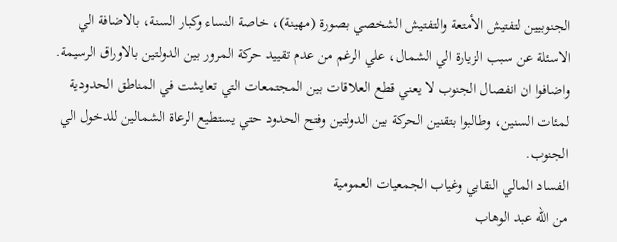الجنوبيين لتفتيش الأمتعة والتفتيش الشخصي بصورة (مهينة)، خاصة النساء وكبار السنة، بالاضافة الي الاسئلة عن سبب الزيارة الي الشمال، علي الرغم من عدم تقييد حركة المرور بين الدولتين بالاوراق الرسيمة. واضافوا ان انفصال الجنوب لا يعني قطع العلاقات بين المجتمعات التي تعايشت في المناطق الحدودية لمئات السنين، وطالبوا بتقنين الحركة بين الدولتين وفتح الحدود حتي يستطيع الرعاة الشمالين للدخول الي الجنوب.
الفساد المالي النقابي وغياب الجمعيات العمومية
من الله عبد الوهاب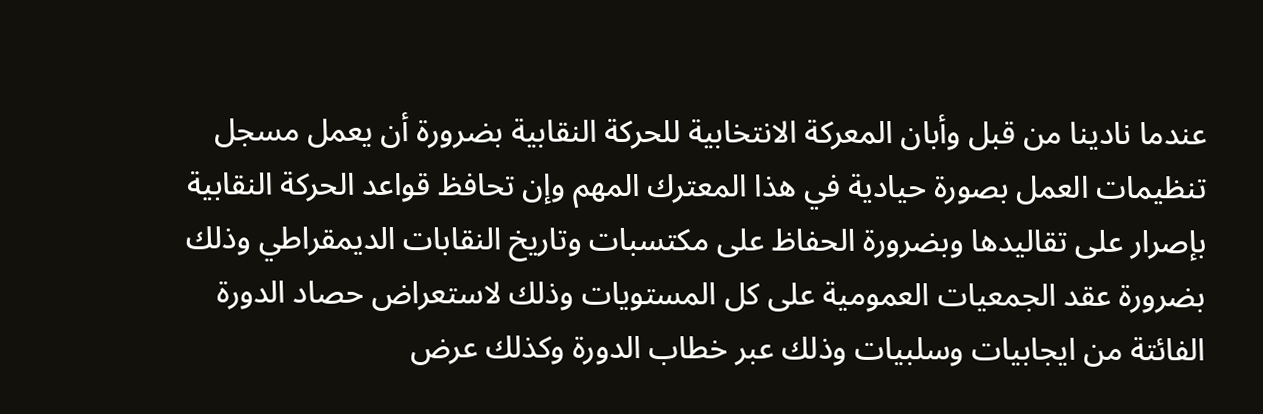عندما نادينا من قبل وأبان المعركة الانتخابية للحركة النقابية بضرورة أن يعمل مسجل تنظيمات العمل بصورة حيادية في هذا المعترك المهم وإن تحافظ قواعد الحركة النقابية بإصرار على تقاليدها وبضرورة الحفاظ على مكتسبات وتاريخ النقابات الديمقراطي وذلك بضرورة عقد الجمعيات العمومية على كل المستويات وذلك لاستعراض حصاد الدورة الفائتة من ايجابيات وسلبيات وذلك عبر خطاب الدورة وكذلك عرض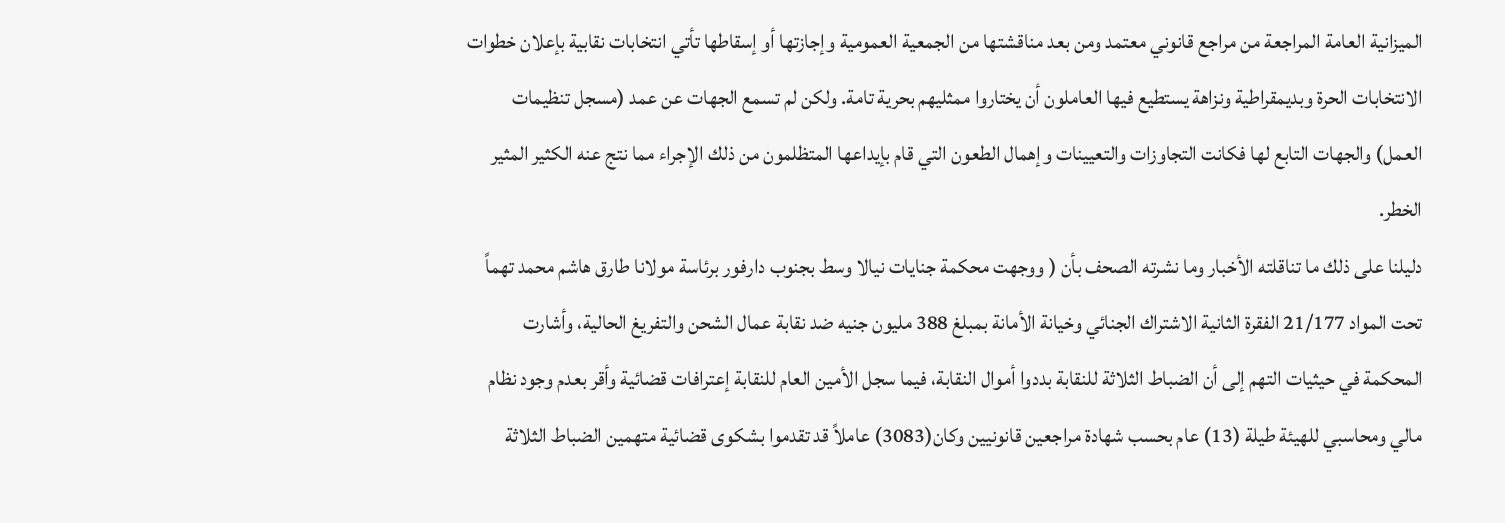الميزانية العامة المراجعة من مراجع قانوني معتمد ومن بعد مناقشتها من الجمعية العمومية وإجازتها أو إسقاطها تأتي انتخابات نقابية بإعلان خطوات الانتخابات الحرة وبديمقراطية ونزاهة يستطيع فيها العاملون أن يختاروا ممثليهم بحرية تامة. ولكن لم تسمع الجهات عن عمد (مسجل تنظيمات العمل) والجهات التابع لها فكانت التجاوزات والتعيينات وإهمال الطعون التي قام بإيداعها المتظلمون من ذلك الإجراء مما نتج عنه الكثير المثير الخطر.
دليلنا على ذلك ما تناقلته الأخبار وما نشرته الصحف بأن ( ووجهت محكمة جنايات نيالا وسط بجنوب دارفور برئاسة مولانا طارق هاشم محمد تهماً تحت المواد 21/177 الفقرة الثانية الاشتراك الجنائي وخيانة الأمانة بمبلغ 388 مليون جنيه ضد نقابة عمال الشحن والتفريغ الحالية، وأشارت المحكمة في حيثيات التهم إلى أن الضباط الثلاثة للنقابة بددوا أموال النقابة، فيما سجل الأمين العام للنقابة إعترافات قضائية وأقر بعدم وجود نظام مالي ومحاسبي للهيئة طيلة (13) عام بحسب شهادة مراجعين قانونيين وكان(3083) عاملاً قد تقدموا بشكوى قضائية متهمين الضباط الثلاثة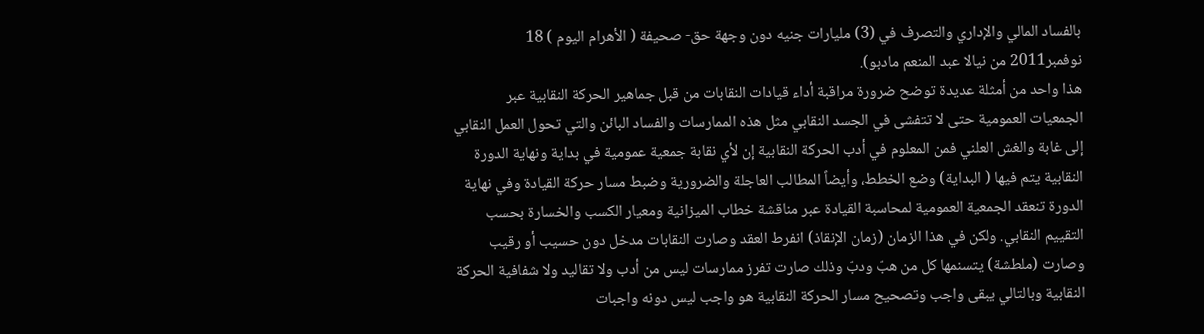بالفساد المالي والإداري والتصرف في (3) مليارات جنيه دون وجهة حق- صحيفة ( الأهرام اليوم ) 18 نوفمبر2011 من نيالا عبد المنعم مادبو).
هذا واحد من أمثلة عديدة توضح ضرورة مراقبة أداء قيادات النقابات من قبل جماهير الحركة النقابية عبر الجمعيات العمومية حتى لا تتفشى في الجسد النقابي مثل هذه الممارسات والفساد البائن والتي تحول العمل النقابي إلى غابة والغش العلني فمن المعلوم في أدب الحركة النقابية إن لأي نقابة جمعية عمومية في بداية ونهاية الدورة النقابية يتم فيها ( البداية) وضع الخطط، وأيضاً المطالب العاجلة والضرورية وضبط مسار حركة القيادة وفي نهاية الدورة تنعقد الجمعية العمومية لمحاسبة القيادة عبر مناقشة خطاب الميزانية ومعيار الكسب والخسارة بحسب التقييم النقابي. ولكن في هذا الزمان (زمان الإنقاذ) انفرط العقد وصارت النقابات مدخل دون حسيب أو رقيب وصارت (ملطشة) يتسنمها كل من هبّ ودبّ وذلك صارت تفرز ممارسات ليس من أدب ولا تقاليد ولا شفافية الحركة النقابية وبالتالي يبقى واجب وتصحيح مسار الحركة النقابية هو واجب ليس دونه واجبات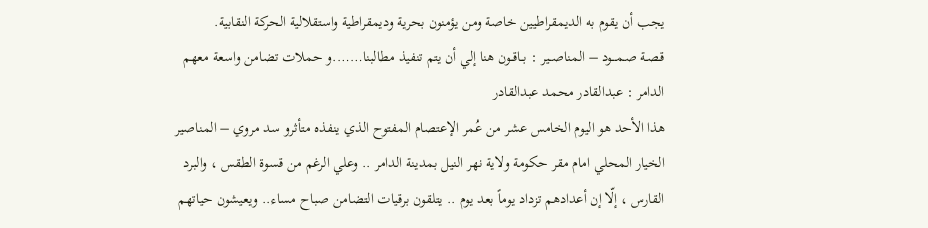يجب أن يقوم به الديمقراطيين خاصة ومن يؤمنون بحرية وديمقراطية واستقلالية الحركة النقابية.
قـصـة صـمـــود – المناصــير : بــاقــون هنا إلي أن يتم تنفيذ مطالبنا…….و حملات تضامن واسعة معهم
الدامر : عبدالقادر محمد عبدالقادر
هذا الأحد هو اليوم الخامس عشر من عُمر الإعتصام المفتوح الذي ينفذه متأثرو سد مروي – المناصير الخيار المحلي امام مقر حكومة ولاية نهر النيل بمدينة الدامر .. وعلي الرغم من قسوة الطقس ، والبرد القارس ، إلّا إن أعدادهم تزداد يوماً بعد يوم .. يتلقون برقيات التضامن صباح مساء.. ويعيشون حياتهم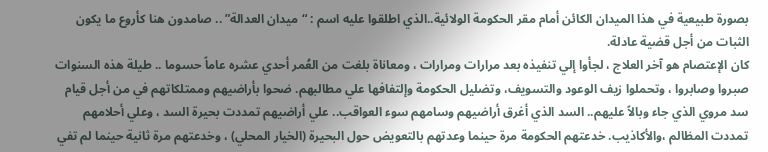بصورة طبيعية في هذا الميدان الكائن أمام مقر الحكومة الولائية..الذي اطلقوا عليه اسم : “ميدان العدالة” .. صامدون هنا كأروع ما يكون الثبات من أجل قضية عادلة.
كان الإعتصام هو آخر العلاج ، لجأوا إلي تنفيذه بعد مرارات ومرارات ، ومعاناة بلغت من العُمر أحدي عشره عاماً حسوما .. طيلة هذه السنوات صبروا وصابروا ، وتحملوا زيف الوعود والتسويف، وتضليل الحكومة وإلتفافها علي مطالبهم. ضحوا بأراضيهم وممتلكاتهم في من أجل قيام سد مروي الذي جاء وبالاً عليهم.. السد الذي أغرق أراضيهم وسامهم سوء العواقب.. علي أراضيهم تمددت بحيرة السد ، وعلي أحلامهم تمددت المظالم ،والأكاذيب. خدعتهم الحكومة مرة حينما وعدتهم بالتعويض حول البحيرة (الخيار المحلي) ، وخدعتهم مرة ثانية حينما لم تفي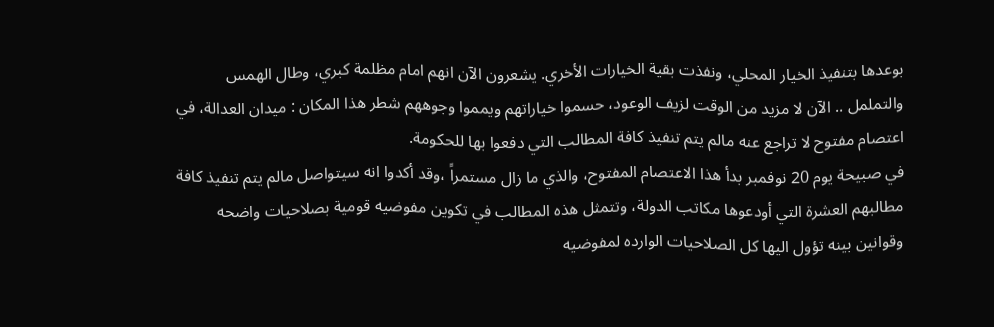بوعدها بتنفيذ الخيار المحلي، ونفذت بقية الخيارات الأخري. يشعرون الآن انهم امام مظلمة كبري، وطال الهمس والتململ .. الآن لا مزيد من الوقت لزيف الوعود، حسموا خياراتهم ويمموا وجوههم شطر هذا المكان : ميدان العدالة، في اعتصام مفتوح لا تراجع عنه مالم يتم تنفيذ كافة المطالب التي دفعوا بها للحكومة.
في صبيحة يوم 20 نوفمبر بدأ هذا الاعتصام المفتوح، والذي ما زال مستمراً ،وقد أكدوا انه سيتواصل مالم يتم تنفيذ كافة مطالبهم العشرة التي أودعوها مكاتب الدولة، وتتمثل هذه المطالب في تكوين مفوضيه قومية بصلاحيات واضحه وقوانين بينه تؤول اليها كل الصلاحيات الوارده لمفوضيه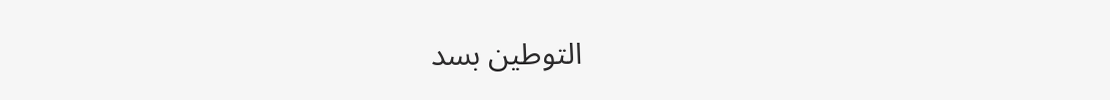التوطين بسد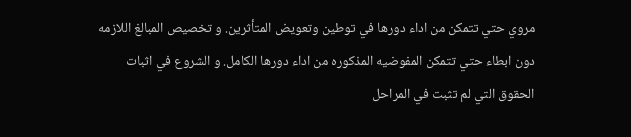مروي حتي تتمكن من اداء دورها في توطين وتعويض المتأثرين. و تخصيص المبالغ اللازمه دون ابطاء حتي تتمكن المفوضيه المذكوره من اداء دورها الكامل. و الشروع في اثبات الحقوق التي لم تثبت في المراحل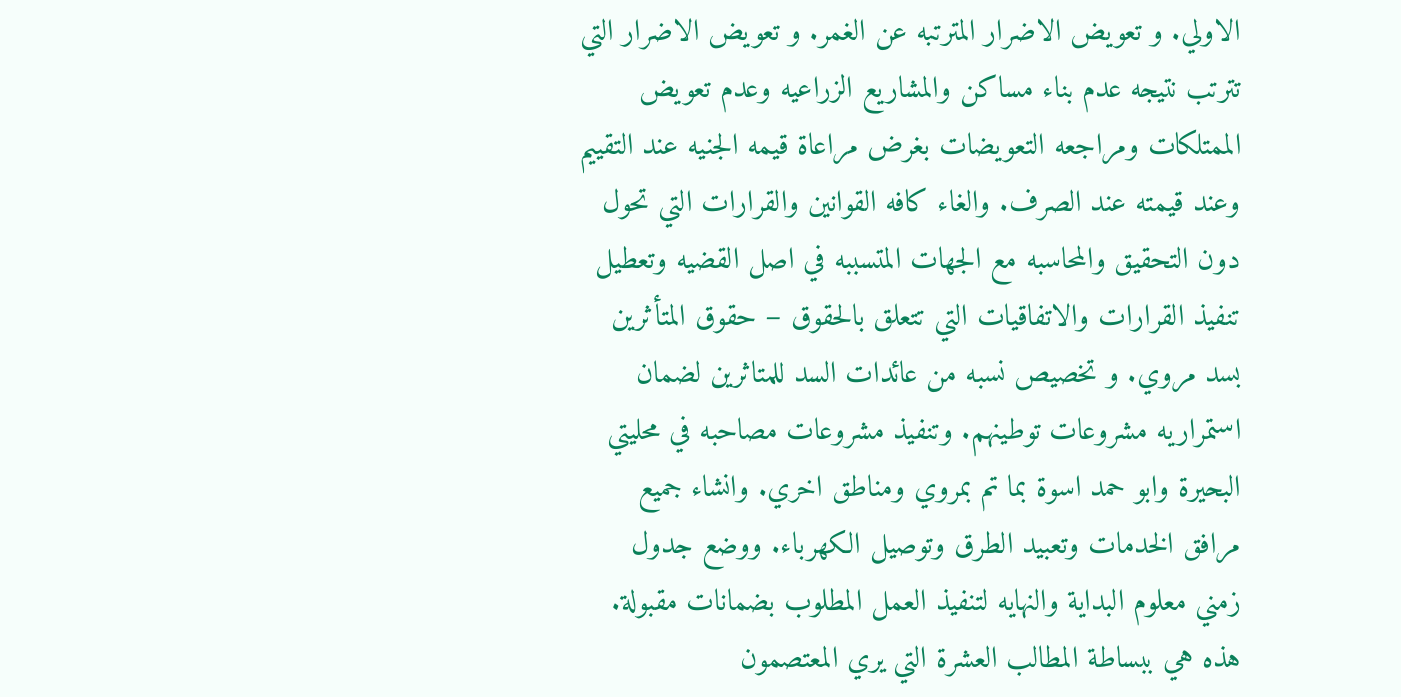الاولي. و تعويض الاضرار المترتبه عن الغمر. و تعويض الاضرار التي تترتب نتيجه عدم بناء مساكن والمشاريع الزراعيه وعدم تعويض الممتلكات ومراجعه التعويضات بغرض مراعاة قيمه الجنيه عند التقييم وعند قيمته عند الصرف. والغاء كافه القوانين والقرارات التي تحول دون التحقيق والمحاسبه مع الجهات المتسببه في اصل القضيه وتعطيل تنفيذ القرارات والاتفاقيات التي تتعلق بالحقوق – حقوق المتأثرين بسد مروي. و تخصيص نسبه من عائدات السد للمتاثرين لضمان استمراريه مشروعات توطينهم. وتنفيذ مشروعات مصاحبه في محليتي البحيرة وابو حمد اسوة بما تم بمروي ومناطق اخري. وانشاء جميع مرافق الخدمات وتعبيد الطرق وتوصيل الكهرباء. ووضع جدول زمني معلوم البداية والنهايه لتنفيذ العمل المطلوب بضمانات مقبولة.
هذه هي ببساطة المطالب العشرة التي يري المعتصمون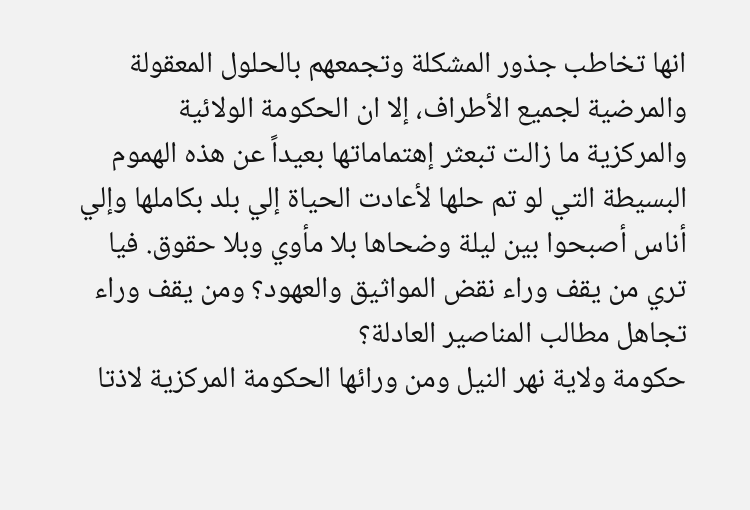انها تخاطب جذور المشكلة وتجمعهم بالحلول المعقولة والمرضية لجميع الأطراف، إلا ان الحكومة الولائية والمركزية ما زالت تبعثر إهتماماتها بعيداً عن هذه الهموم البسيطة التي لو تم حلها لأعادت الحياة إلي بلد بكاملها وإلي أناس أصبحوا بين ليلة وضحاها بلا مأوي وبلا حقوق. فيا تري من يقف وراء نقض المواثيق والعهود؟ ومن يقف وراء تجاهل مطالب المناصير العادلة؟
حكومة ولاية نهر النيل ومن ورائها الحكومة المركزية لاذتا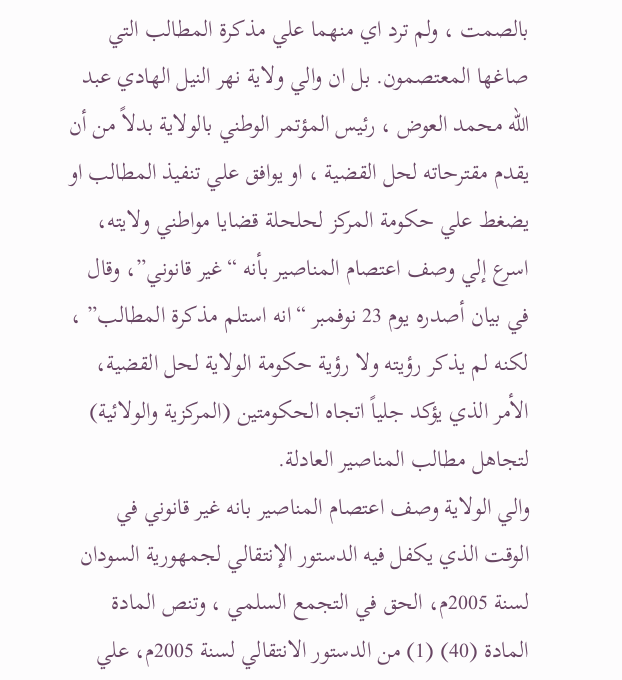بالصمت ، ولم ترد اي منهما علي مذكرة المطالب التي صاغها المعتصمون. بل ان والي ولاية نهر النيل الهادي عبد الله محمد العوض ، رئيس المؤتمر الوطني بالولاية بدلاً من أن يقدم مقترحاته لحل القضية ، او يوافق علي تنفيذ المطالب او يضغط علي حكومة المركز لحلحلة قضايا مواطني ولايته، اسرع إلي وصف اعتصام المناصير بأنه “غير قانوني”، وقال في بيان أصدره يوم 23 نوفمبر “انه استلم مذكرة المطالب” ، لكنه لم يذكر رؤيته ولا رؤية حكومة الولاية لحل القضية، الأمر الذي يؤكد جلياً اتجاه الحكومتين (المركزية والولائية) لتجاهل مطالب المناصير العادلة.
والي الولاية وصف اعتصام المناصير بانه غير قانوني في الوقت الذي يكفل فيه الدستور الإنتقالي لجمهورية السودان لسنة 2005م، الحق في التجمع السلمي ، وتنص المادة المادة (40) (1) من الدستور الانتقالي لسنة 2005م، علي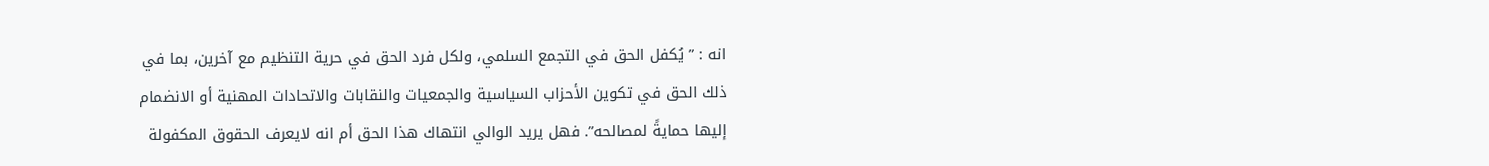انه : ” يُكفل الحق في التجمع السلمي، ولكل فرد الحق في حرية التنظيم مع آخرين، بما في ذلك الحق في تكوين الأحزاب السياسية والجمعيات والنقابات والاتحادات المهنية أو الانضمام إليها حمايةً لمصالحه”. فهل يريد الوالي انتهاك هذا الحق أم انه لايعرف الحقوق المكفولة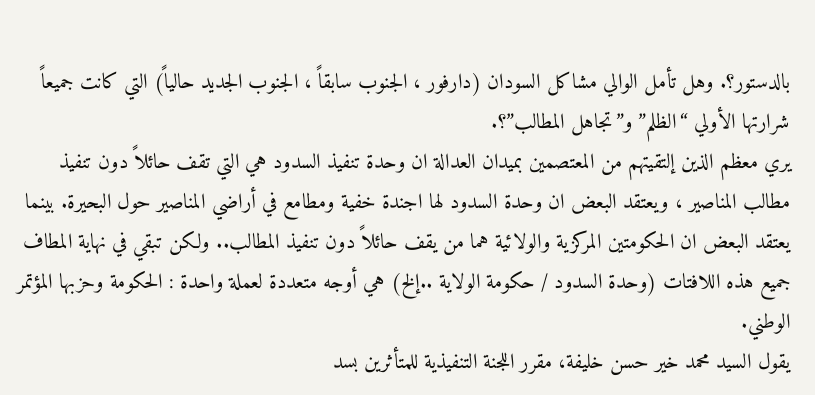بالدستور؟. وهل تأمل الوالي مشاكل السودان (دارفور ، الجنوب سابقاً ، الجنوب الجديد حالياً) التي كانت جميعاً شرارتها الأولي “الظلم” و”تجاهل المطالب”؟.
يري معظم الذين إلتقيتهم من المعتصمين بميدان العدالة ان وحدة تنفيذ السدود هي التي تقف حائلاً دون تنفيذ مطالب المناصير ، ويعتقد البعض ان وحدة السدود لها اجندة خفية ومطامع في أراضي المناصير حول البحيرة. بينما يعتقد البعض ان الحكومتين المركزية والولائية هما من يقف حائلاً دون تنفيذ المطالب.. ولكن تبقي في نهاية المطاف جميع هذه اللافتات (وحدة السدود / حكومة الولاية ..إلخ) هي أوجه متعددة لعملة واحدة : الحكومة وحزبها المؤتمر الوطني.
يقول السيد محمد خير حسن خليفة، مقرر اللجنة التنفيذية للمتأثرين بسد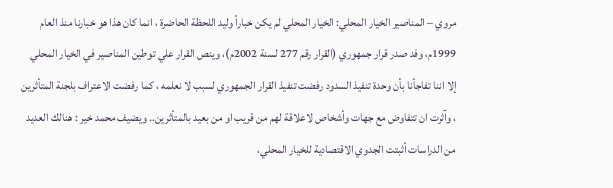مروي – المناصير الخيار المحلي: الخيار المحلي لم يكن خباراً وليد اللحظة الحاضرة ، انما كان هذا هو خبارنا منذ العام 1999م، وفد صدر قرار جمهوري (القرار رقم 277 لسنة 2002م)، وينص القرار علي توطين المناصير في الخيار المحلي إلا اننا تفاجأنا بأن وحدة تنفيذ السدود رفضت تنفيذ القرار الجمهوري لسبب لا نعلمه ، كما رفضت الاعتراف بلجنة المتأثرين ، وآثرت ان تتفاوض مع جهات وأشخاص لاعلاقة لهم من قريب او من بعيد بالمتأثرين.. ويضيف محمد خير : هنالك العديد من الدراسات أثبتت الجدوي الاقتصادية للخيار المحلي،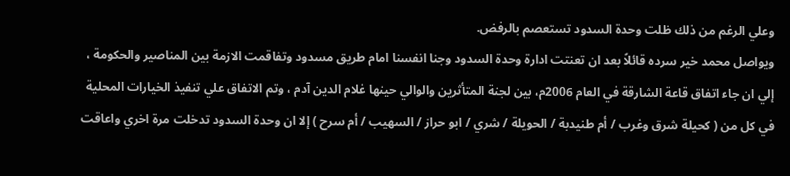وعلي الرغم من ذلك ظلت وحدة السدود تستعصم بالرفض.
ويواصل محمد خير سرده قائلاً بعد ان تعنتت ادارة وحدة السدود وجنا انفسنا امام طريق مسدود وتفاقمت الازمة بين المناصير والحكومة ، إلي ان جاء اتفاق قاعة الشارقة في العام 2006م، بين لجنة المتأثرين والوالي حينها غلام الدين آدم ، وتم الاتفاق علي تنفيذ الخيارات المحلية في كل من ( كحيلة شرق وغرب / أم طنيدبة / الحويلة / شري / ابو حراز / السهيب / أم سرح ) إلا ان وحدة السدود تدخلت مرة اخري واعاقت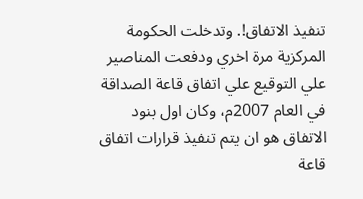تنفيذ الاتفاق!. وتدخلت الحكومة المركزية مرة اخري ودفعت المناصير علي التوقيع علي اتفاق قاعة الصداقة في العام 2007م، وكان اول بنود الاتفاق هو ان يتم تنفيذ قرارات اتفاق قاعة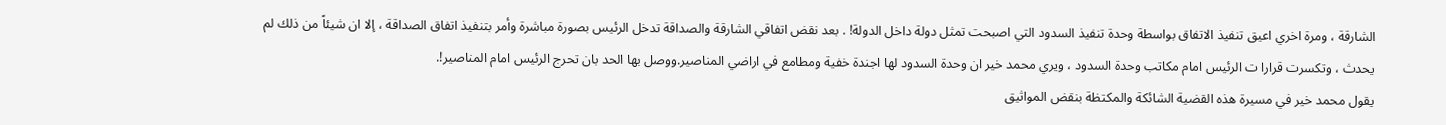الشارقة ، ومرة اخري اعيق تنفيذ الاتفاق بواسطة وحدة تنفيذ السدود التي اصبحت تمثل دولة داخل الدولة! . بعد نقض اتفاقي الشارقة والصداقة تدخل الرئيس بصورة مباشرة وأمر بتنفيذ اتفاق الصداقة ، إلا ان شيئاً من ذلك لم يحدث ، وتكسرت قرارا ت الرئيس امام مكاتب وحدة السدود ، ويري محمد خير ان وحدة السدود لها اجندة خفية ومطامع في اراضي المناصير.ووصل بها الحد بان تحرج الرئيس امام المناصير!.
يقول محمد خير في مسيرة هذه القضية الشائكة والمكتظة بنقض المواثيق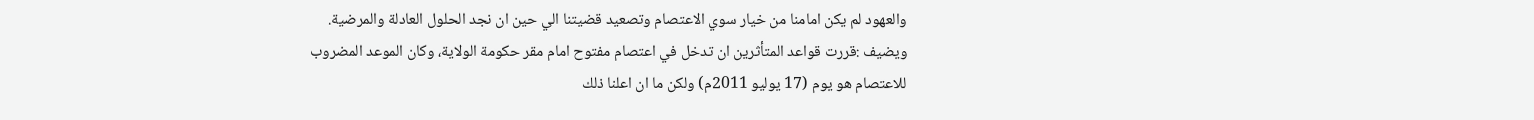والعهود لم يكن امامنا من خيار سوي الاعتصام وتصعيد قضيتنا الي حين ان نجد الحلول العادلة والمرضية.
ويضيف :قررت قواعد المتأثرين ان تدخل في اعتصام مفتوح امام مقر حكومة الولاية، وكان الموعد المضروب للاعتصام هو يوم (17 يوليو 2011م) ولكن ما ان اعلنا ذلك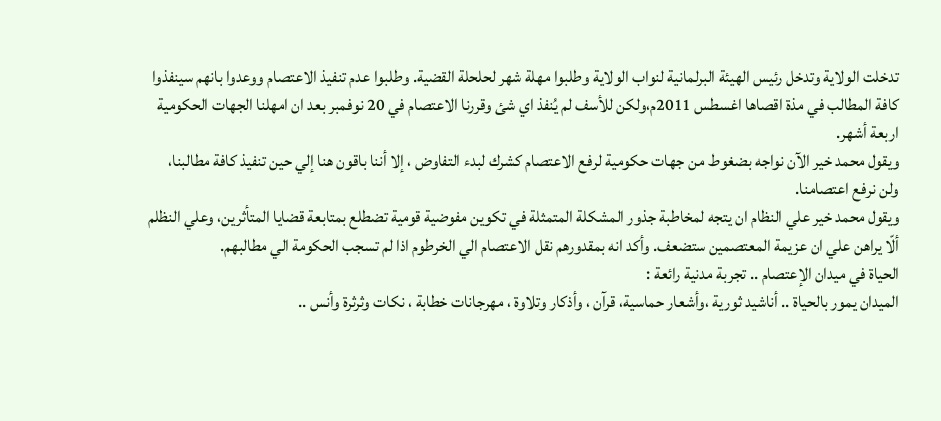تدخلت الولاية وتدخل رئيس الهيئة البرلمانية لنواب الولاية وطلبوا مهلة شهر لحلحلة القضية. وطلبوا عدم تنفيذ الاعتصام ووعدوا بانهم سينفذوا كافة المطالب في مذة اقصاها اغسطس 2011م،ولكن للأسف لم يُنفذ اي شئ وقررنا الاعتصام في 20 نوفمبر بعد ان امهلنا الجهات الحكومية اربعة أشهر.
ويقول محمد خير الآن نواجه بضغوط من جهات حكومية لرفع الاعتصام كشرك لبدء التفاوض ، إلا أننا باقون هنا إلي حين تنفيذ كافة مطالبنا، ولن نرفع اعتصامنا.
ويقول محمد خير علي النظام ان يتجه لمخاطبة جذور المشكلة المتمثلة في تكوين مفوضية قومية تضطلع بمتابعة قضايا المتأثرين، وعلي النظلم ألّا يراهن علي ان عزيمة المعتصمين ستضعف. وأكد انه بمقدورهم نقل الاعتصام الي الخرطوم اذا لم تسجب الحكومة الي مطالبهم.
الحياة في ميدان الإعتصام .. تجربة مدنية رائعة :
الميدان يمور بالحياة .. أناشيد ثورية ،وأشعار حماسية، قرآن ، وأذكار وتلاوة ، مهرجانات خطابة ، نكات وثرثرة وأنس ..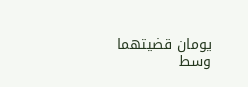يومان قضيتهما وسط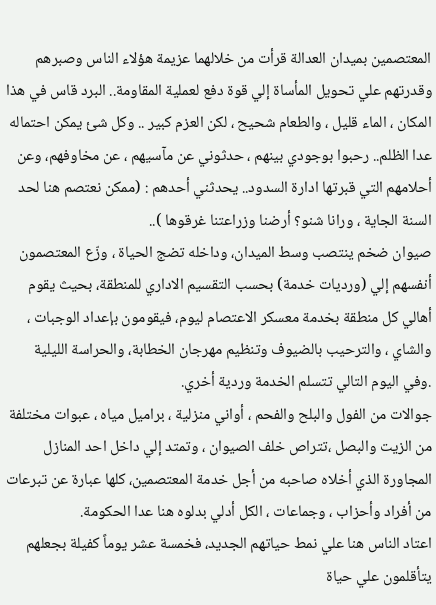المعتصمين بميدان العدالة قرأت من خلالهما عزيمة هؤلاء الناس وصبرهم وقدرتهم علي تحويل المأساة إلي قوة دفع لعملية المقاومة.. البرد قاس في هذا المكان ، الماء قليل ، والطعام شحيح ، لكن العزم كبير .. وكل شئ يمكن احتماله عدا الظلم.. رحبوا بوجودي بينهم ، حدثوني عن مآسيهم ، عن مخاوفهم، وعن أحلامهم التي قبرتها ادارة السدود.. يحدثني أحدهم : (ممكن نعتصم هنا لحد السنة الجاية ، ورانا شنو؟ أرضنا وزراعتنا غرقوها )..
صيوان ضخم ينتصب وسط الميدان، وداخله تضج الحياة ، وزّع المعتصمون أنفسهم إلي (ورديات خدمة) بحسب التقسيم الاداري للمنطقة، بحيث يقوم أهالي كل منطقة بخدمة معسكر الاعتصام ليوم، فيقومون بإعداد الوجبات ، والشاي ، والترحيب بالضيوف وتنظيم مهرجان الخطابة، والحراسة الليلية .وفي اليوم التالي تتسلم الخدمة وردية أخري.
جوالات من الفول والبلح والفحم ، أواني منزلية ، براميل مياه ، عبوات مختلفة من الزيت والبصل ،تتراص خلف الصيوان ، وتمتد إلي داخل احد المنازل المجاورة الذي أخلاه صاحبه من أجل خدمة المعتصمين، كلها عبارة عن تبرعات من أفراد وأحزاب ، وجماعات ، الكل أدلي بدلوه هنا عدا الحكومة.
اعتاد الناس هنا علي نمط حياتهم الجديد، فخمسة عشر يوماً كفيلة بجعلهم يتأقلمون علي حياة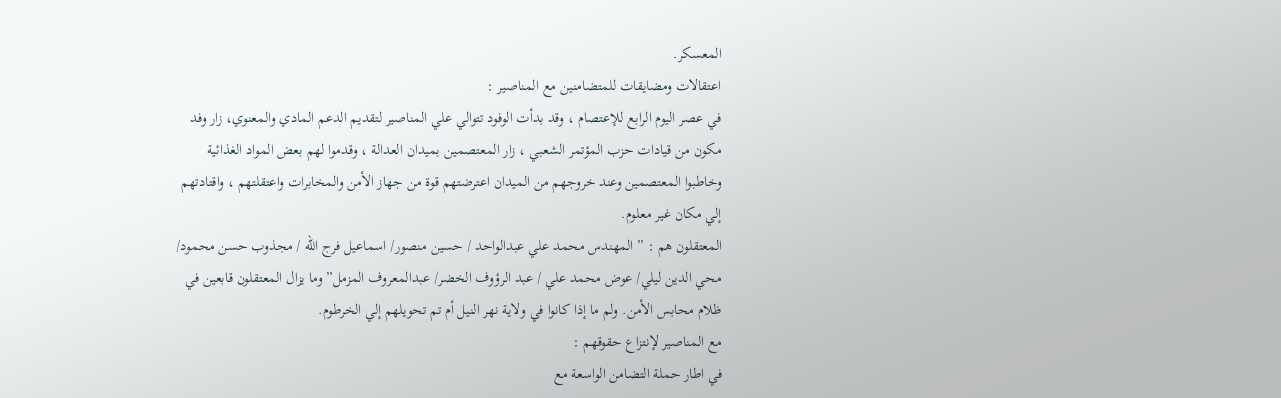المعسكر.
اعتقالات ومضايقات للمتضامنين مع المناصير :
في عصر اليوم الرابع للإعتصام ، وقد بدأت الوفود تتوالي علي المناصير لتقديم الدعم المادي والمعنوي، زار وفد مكون من قيادات حزب المؤتمر الشعبي ، زار المعتصمين بميدان العدالة ، وقدموا لهم بعض المواد الغذائية وخاطبوا المعتصمين وعند خروجهم من الميدان اعترضتهم قوة من جهاز الأمن والمخابرات واعتقلتهم ، واقتادتهم إلي مكان غير معلوم.
المعتقلون هم : ” المهندس محمد علي عبدالواحد / حسين منصور/ اسماعيل فرج الله / مجذوب حسن محمود/ محي الدين ليلي/ عوض محمد علي / عبد الرؤوف الخضر/ عبدالمعروف المزمل” وما يزال المعتقلون قابعين في ظلام محابس الأمن. ولم ما إذا كانوا في ولاية نهر النيل أم تم تحويلهم إلي الخرطوم.
مع المناصير لإنتزاع حقوقهم :
في اطار حملة التضامن الواسعة مع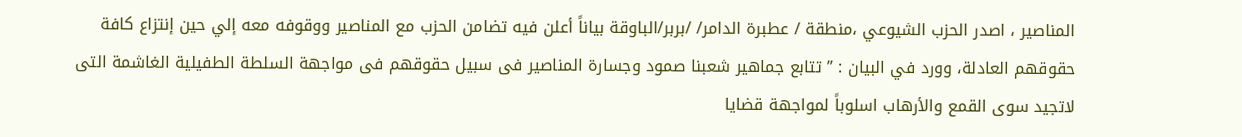المناصير ، اصدر الحزب الشيوعي ،منطقة / عطبرة الدامر/ /بربر/الباوقة بياناً أعلن فيه تضامن الحزب مع المناصير ووقوفه معه إلي حين إنتزاع كافة حقوقهم العادلة، وورد في البيان : ” تتابع جماهير شعبنا صمود وجسارة المناصير فى سبيل حقوقهم فى مواجهة السلطة الطفيلية الغاشمة التى لاتجيد سوى القمع والأرهاب اسلوباً لمواجهة قضايا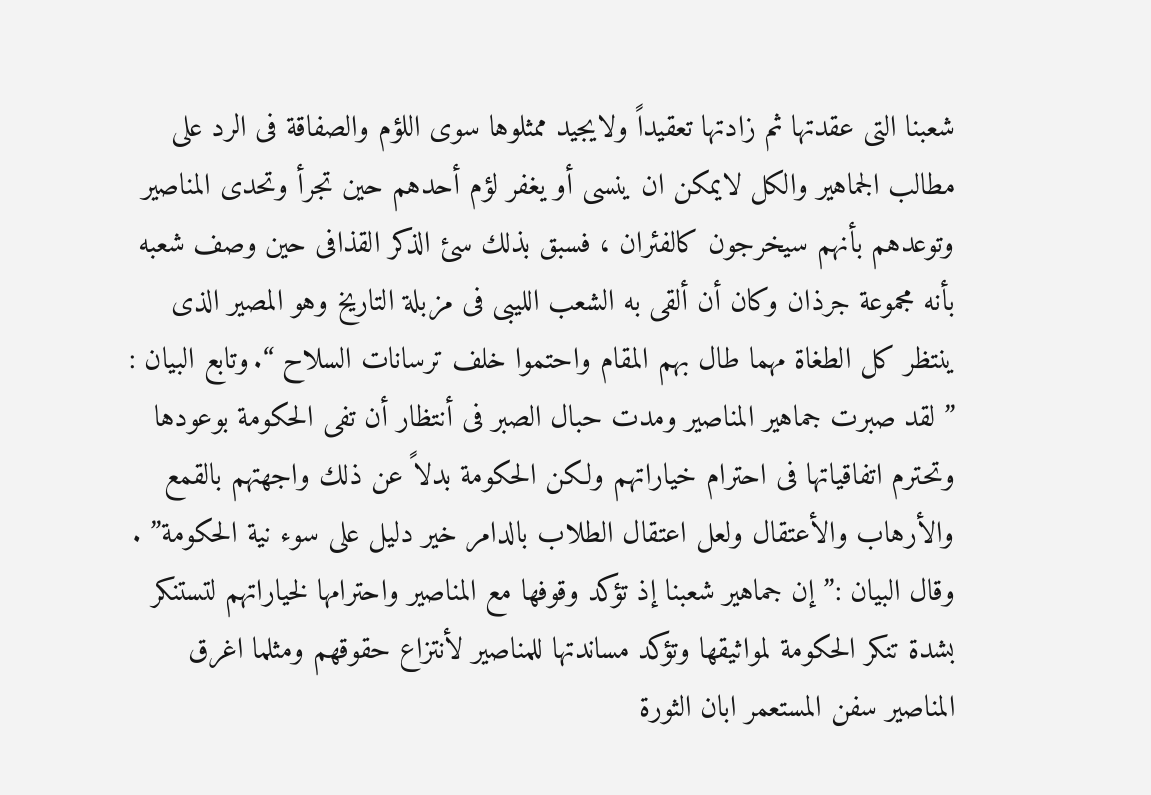شعبنا التى عقدتها ثم زادتها تعقيداً ولايجيد ممثلوها سوى اللؤم والصفاقة فى الرد على مطالب الجماهير والكل لايمكن ان ينسى أو يغفر لؤم أحدهم حين تجرأ وتحدى المناصير وتوعدهم بأنهم سيخرجون كالفئران ، فسبق بذلك سئ الذكر القذافى حين وصف شعبه بأنه مجموعة جرذان وكان أن ألقى به الشعب الليبى فى مزبلة التاريخ وهو المصير الذى ينتظر كل الطغاة مهما طال بهم المقام واحتموا خلف ترسانات السلاح “. وتابع البيان : ” لقد صبرت جماهير المناصير ومدت حبال الصبر فى أنتظار أن تفى الحكومة بوعودها وتحترم اتفاقياتها فى احترام خياراتهم ولكن الحكومة بدلاً عن ذلك واجهتهم بالقمع والأرهاب والأعتقال ولعل اعتقال الطلاب بالدامر خير دليل على سوء نية الحكومة” .
وقال البيان :” إن جماهير شعبنا إذ تؤكد وقوفها مع المناصير واحترامها لخياراتهم لتستنكر بشدة تنكر الحكومة لمواثيقها وتؤكد مساندتها للمناصير لأنتزاع حقوقهم ومثلما اغرق المناصير سفن المستعمر ابان الثورة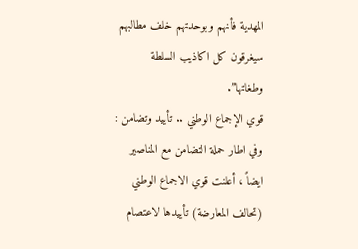المهدية فأنهم وبوحدتهم خلف مطالبهم سيغرقون كل اكاذيب السلطة وطغاتها”.
قوي الإجماع الوطني .. تأييد وتضامن :
وفي اطار حملة التضامن مع المناصير ايضاً ، أعلنت قوي الاجماع الوطني (تحالف المعارضة) تأييدها لاعتصام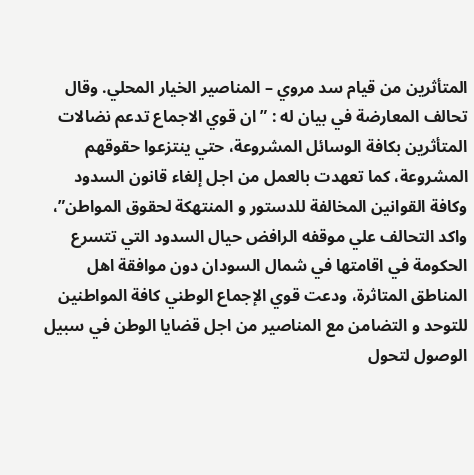المتأثرين من قيام سد مروي – المناصير الخيار المحلي. وقال تحالف المعارضة في بيان له : ” ان قوي الاجماع تدعم نضالات المتأثرين بكافة الوسائل المشروعة، حتي ينتزعوا حقوقهم المشروعة، كما تعهدت بالعمل من اجل إلغاء قانون السدود وكافة القوانين المخالفة للدستور و المنتهكة لحقوق المواطن”، واكد التحالف علي موقفه الرافض حيال السدود التي تتسرع الحكومة في اقامتها في شمال السودان دون موافقة اهل المناطق المتاثرة، ودعت قوي الإجماع الوطني كافة المواطنين للتوحد و التضامن مع المناصير من اجل قضايا الوطن في سبيل الوصول لتحول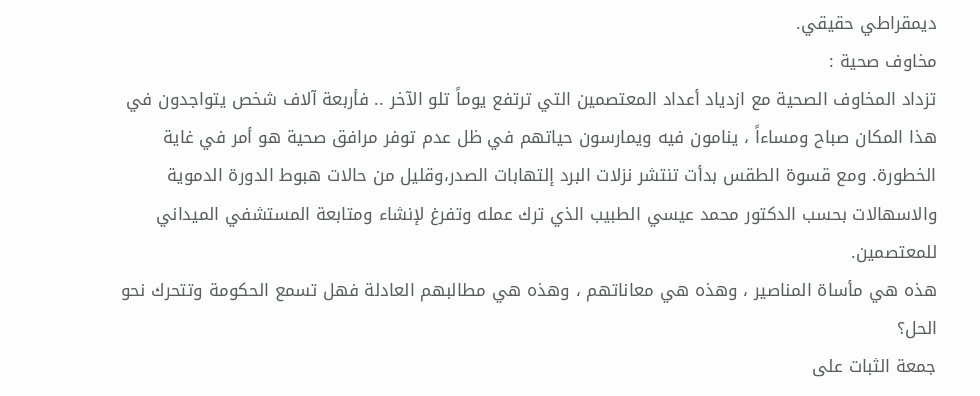ديمقراطي حقيقي.
مخاوف صحية :
تزداد المخاوف الصحية مع ازدياد أعداد المعتصمين التي ترتفع يوماً تلو الآخر .. فأربعة آلاف شخص يتواجدون في هذا المكان صباح ومساءاً ، ينامون فيه ويمارسون حياتهم في ظل عدم توفر مرافق صحية هو أمر في غاية الخطورة. ومع قسوة الطقس بدأت تنتشر نزلات البرد إلتهابات الصدر،وقليل من حالات هبوط الدورة الدموية والاسهالات بحسب الدكتور محمد عيسي الطبيب الذي ترك عمله وتفرغ لإنشاء ومتابعة المستشفي الميداني للمعتصمين.
هذه هي مأساة المناصير ، وهذه هي معاناتهم ، وهذه هي مطالبهم العادلة فهل تسمع الحكومة وتتحرك نحو الحل؟
جمعة الثبات على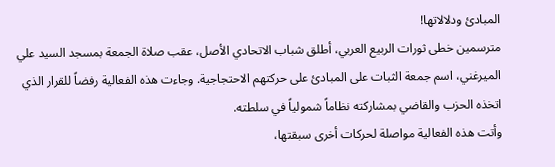المبادئ ودلالاتها!
مترسمين خطى ثورات الربيع العربي، أطلق شباب الاتحادي الأصل، عقب صلاة الجمعة بمسجد السيد علي الميرغني، اسم جمعة الثبات على المبادئ على حركتهم الاحتجاجية. وجاءت هذه الفعالية رفضاً للقرار الذي اتخذه الحزب والقاضي بمشاركته نظاماً شمولياً في سلطته.
وأتت هذه الفعالية مواصلة لحركات أخرى سبقتها،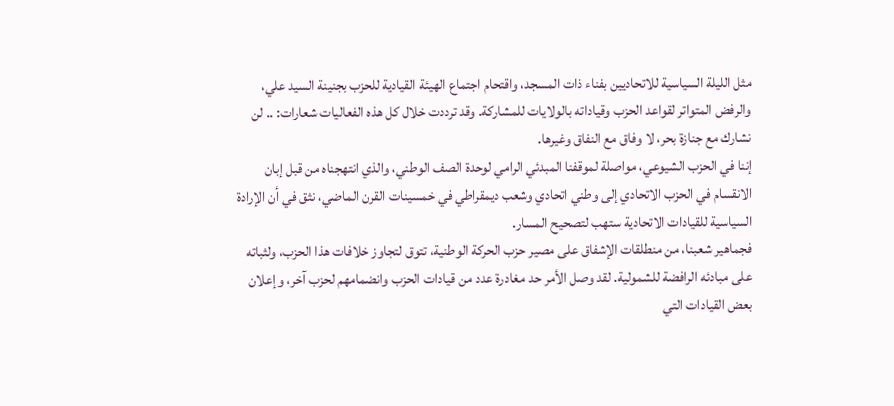مثل الليلة السياسية للاتحاديين بفناء ذات المسجد، واقتحام اجتماع الهيئة القيادية للحزب بجنينة السيد علي، والرفض المتواتر لقواعد الحزب وقياداته بالولايات للمشاركة. وقد ترددت خلال كل هذه الفعاليات شعارات: .. لن نشارك مع جنازة بحر، لا وفاق مع النفاق وغيرها.
إننا في الحزب الشيوعي، مواصلة لموقفنا المبدئي الرامي لوحدة الصف الوطني، والذي انتهجناه من قبل إبان الانقسام في الحزب الاتحادي إلى وطني اتحادي وشعب ديمقراطي في خمسينات القرن الماضي، نثق في أن الإرادة السياسية للقيادات الاتحادية ستهب لتصحيح المسار.
فجماهير شعبنا، من منطلقات الإشفاق على مصير حزب الحركة الوطنية، تتوق لتجاوز خلافات هذا الحزب، ولثباته على مبادئه الرافضة للشمولية. لقد وصل الأمر حد مغادرة عدد من قيادات الحزب وانضمامهم لحزب آخر، وإعلان بعض القيادات التي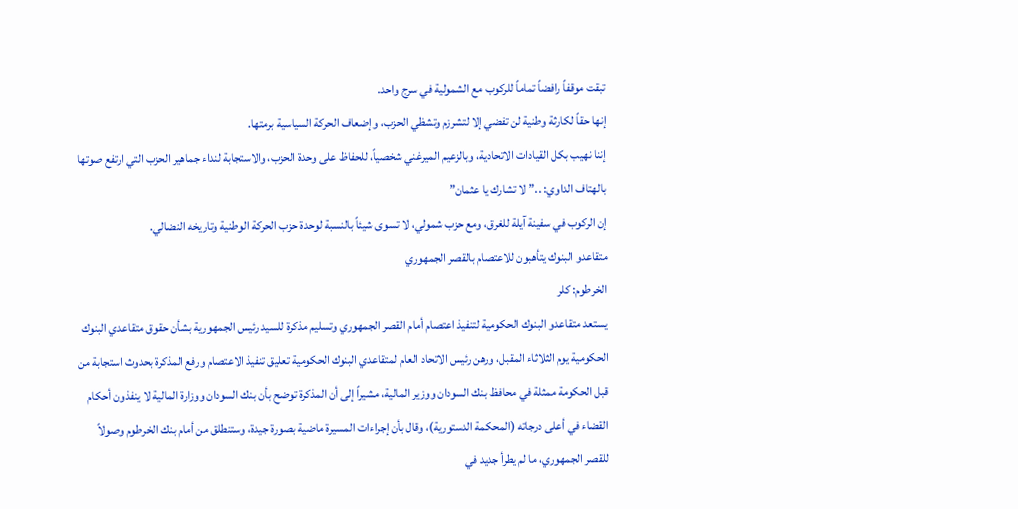تبقت موقفاً رافضاً تماماً للركوب مع الشمولية في سرج واحد.
إنها حقاً لكارثة وطنية لن تفضي إلا لتشرزم وتشظي الحزب، وإضعاف الحركة السياسية برمتها.
إننا نهيب بكل القيادات الاتحادية، وبالزعيم الميرغني شخصياً، للحفاظ على وحدة الحزب، والاستجابة لنداء جماهير الحزب التي ارتفع صوتها بالهتاف الداوي: ..”لا تشارك يا عثمان”
إن الركوب في سفينة آيلة للغرق، ومع حزب شمولي، لا تسوى شيئاً بالنسبة لوحدة حزب الحركة الوطنية وتاريخه النضالي.
متقاعدو البنوك يتأهبون للاعتصام بالقصر الجمهوري
الخرطوم: كلر
يستعد متقاعدو البنوك الحكومية لتنفيذ اعتصام أمام القصر الجمهوري وتسليم مذكرة للسيد رئيس الجمهورية بشأن حقوق متقاعدي البنوك الحكومية يوم الثلاثاء المقبل، ورهن رئيس الاتحاد العام لمتقاعدي البنوك الحكومية تعليق تنفيذ الاعتصام ورفع المذكرة بحدوث استجابة من قبل الحكومة ممثلة في محافظ بنك السودان ووزير المالية، مشيراً إلى أن المذكرة توضح بأن بنك السودان ووزارة المالية لا ينفذون أحكام القضاء في أعلى درجاته (المحكمة الدستورية)، وقال بأن إجراءات المسيرة ماضية بصورة جيدة، وستنطلق من أمام بنك الخرطوم وصولاً للقصر الجمهوري، ما لم يطرأ جديد في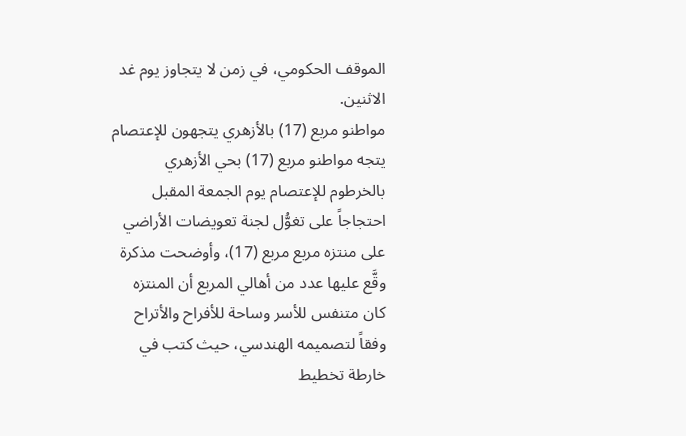الموقف الحكومي، في زمن لا يتجاوز يوم غد الاثنين.
مواطنو مربع (17) بالأزهري يتجهون للإعتصام
يتجه مواطنو مربع (17) بحي الأزهري بالخرطوم للإعتصام يوم الجمعة المقبل احتجاجاً على تغوُّل لجنة تعويضات الأراضي على منتزه مربع مربع (17)، وأوضحت مذكرة وقَّع عليها عدد من أهالي المربع أن المنتزه كان متنفس للأسر وساحة للأفراح والأتراح وفقاً لتصميمه الهندسي، حيث كتب في خارطة تخطيط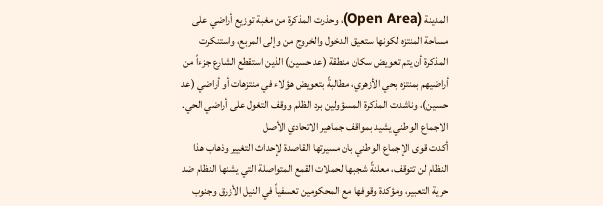المدينة (Open Area)، وحذرت المذكرة من مغبة توزيع أراضي على مساحة المنتزه لكونها ستعيق الدخول والخروج من وإلى المربع، واستنكرت المذكرة أن يتم تعويض سكان منطقة (عد حسين) الذين استقطع الشارع جزءاً من أراضيهم بمنتزه بحي الأزهري، مطالبةً بتعويض هؤلاء في منتزهات أو أراضي (عد حسين)، وناشدت المذكرة المسؤولين برد الظلم ووقف التغول على أراضي الحي.
الاجماع الوطني يشيد بمواقف جماهير الاتحادي الأصل
أكدت قوى الإجماع الوطني بان مسيرتها القاصدة لإحداث التغيير وذهاب هذا النظام لن تتوقف، معلنةً شجبها لحملات القمع المتواصلة التي يشنها النظام ضد حرية التعبير، ومؤكدة وقوفها مع المحكومين تعسفياً في النيل الأزرق وجنوب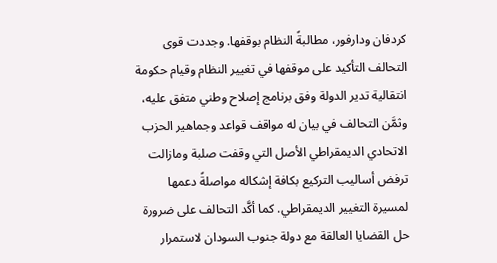كردفان ودارفور، مطالبةً النظام بوقفها. وجددت قوى التحالف التأكيد على موقفها في تغيير النظام وقيام حكومة انتقالية تدير الدولة وفق برنامج إصلاح وطني متفق عليه، وثمَّن التحالف في بيان له مواقف قواعد وجماهير الحزب الاتحادي الديمقراطي الأصل التي وقفت صلبة ومازالت ترفض أساليب التركيع بكافة إشكاله مواصلةً دعمها لمسيرة التغيير الديمقراطي. كما أكَّد التحالف على ضرورة حل القضايا العالقة مع دولة جنوب السودان لاستمرار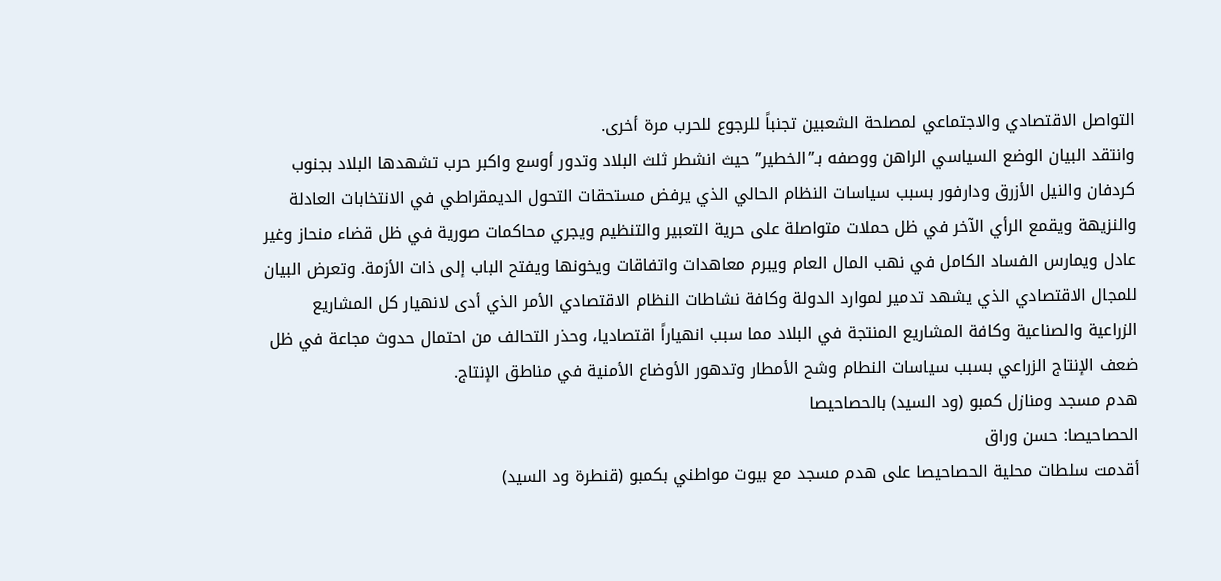التواصل الاقتصادي والاجتماعي لمصلحة الشعبين تجنباً للرجوع للحرب مرة أخرى.
وانتقد البيان الوضع السياسي الراهن ووصفه بـ”الخطير” حيث انشطر ثلث البلاد وتدور أوسع واكبر حرب تشهدها البلاد بجنوب كردفان والنيل الأزرق ودارفور بسبب سياسات النظام الحالي الذي يرفض مستحقات التحول الديمقراطي في الانتخابات العادلة والنزيهة ويقمع الرأي الآخر في ظل حملات متواصلة على حرية التعبير والتنظيم ويجري محاكمات صورية في ظل قضاء منحاز وغير عادل ويمارس الفساد الكامل في نهب المال العام ويبرم معاهدات واتفاقات ويخونها ويفتح الباب إلى ذات الأزمة. وتعرض البيان للمجال الاقتصادي الذي يشهد تدمير لموارد الدولة وكافة نشاطات النظام الاقتصادي الأمر الذي أدى لانهيار كل المشاريع الزراعية والصناعية وكافة المشاريع المنتجة في البلاد مما سبب انهياراً اقتصاديا، وحذر التحالف من احتمال حدوث مجاعة في ظل ضعف الإنتاج الزراعي بسبب سياسات النطام وشح الأمطار وتدهور الأوضاع الأمنية في مناطق الإنتاج.
هدم مسجد ومنازل كمبو (ود السيد) بالحصاحيصا
الحصاحيصا: حسن وراق
أقدمت سلطات محلية الحصاحيصا على هدم مسجد مع بيوت مواطني بكمبو (قنطرة ود السيد)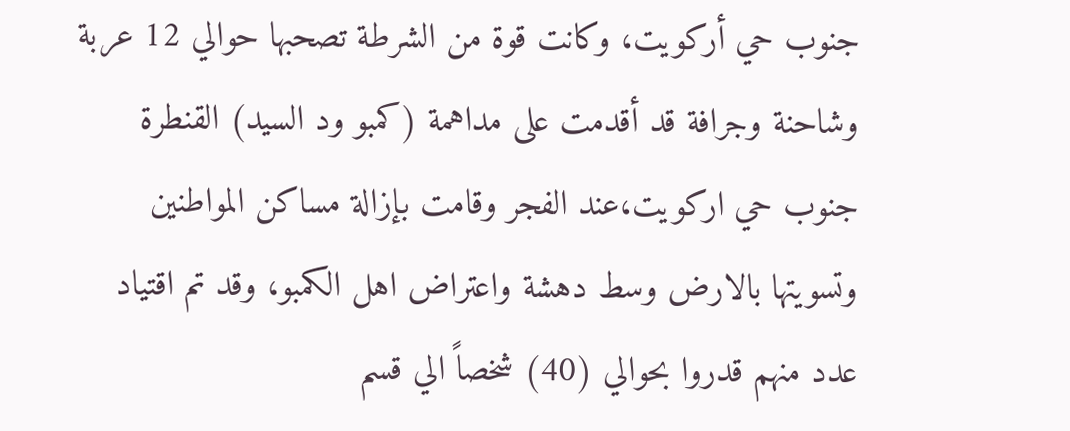جنوب حي أركويت، وكانت قوة من الشرطة تصحبها حوالي 12 عربة وشاحنة وجرافة قد أقدمت على مداهمة (كمبو ود السيد) القنطرة جنوب حي اركويت،عند الفجر وقامت بإزالة مساكن المواطنين وتسويتها بالارض وسط دهشة واعتراض اهل الكمبو، وقد تم اقتياد عدد منهم قدروا بحوالي (40) شخصاً الي قسم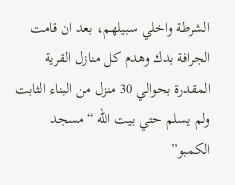الشرطة واخلي سبيلهم، بعد ان قامت الجرافة بدك وهدم كل منازل القرية المقدرة بحوالي 30 منزل من البناء الثابت ولم يسلم حتي بيت الله “مسجد الكمبو”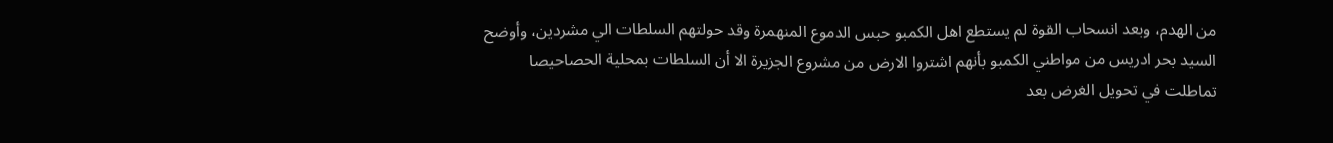من الهدم، وبعد انسحاب القوة لم يستطع اهل الكمبو حبس الدموع المنهمرة وقد حولتهم السلطات الي مشردين، وأوضح السيد بحر ادريس من مواطني الكمبو بأنهم اشتروا الارض من مشروع الجزيرة الا أن السلطات بمحلية الحصاحيصا تماطلت في تحويل الغرض بعد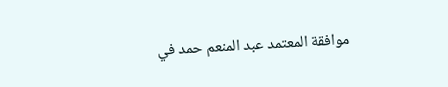موافقة المعتمد عبد المنعم حمد في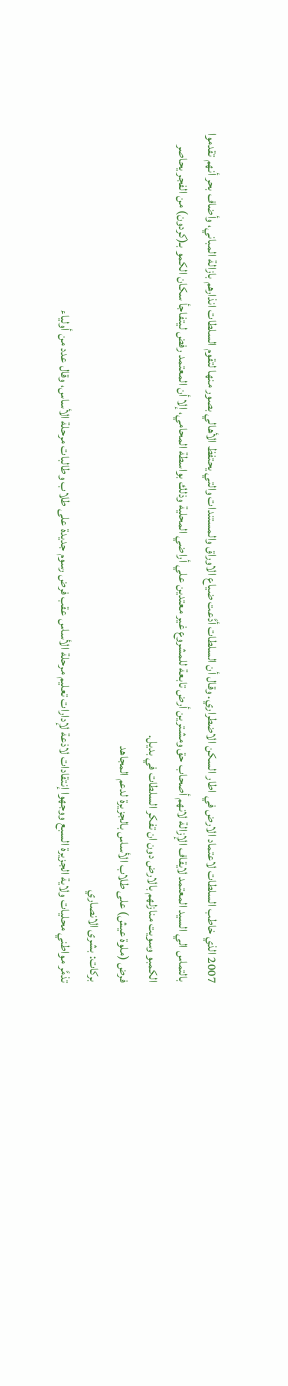2007 الذي خاطب السلطات لاعتماد الارض في اطار السكن الاضطراري. وقال أن السلطات أدَّعت ضياع الاوراق والمستندات والتي يحتفظ الأهالي بصور منها لتقوم السلطات انذارهم بازالة المباني، وأضاف بحر أنهم تقدموا بالتماس الي السيد المعتمد لايقاف الإزالة لانهم أصحاب حق ومشترين أرض تابعة للمشروع غير معتدين علي أراضي المحلية وذلك بواسطة المحامي، إلا أن المعتمد رفض ليتفاجأ سكان الكمو بـ(كردون) من الفجر يحاصر الكمبو وسويت منازلهم بالارض دون ان تفكر السلطات في بديل.
فرض (ملوة عيش) على طلاب الأساس بالجزيرة لدعم المجاهد
بركات: بشرى الانصاري
تذمَّر مواطني محليات ولاية الجزيرة السبع ووجهوا إنتقادات لاذعة لإدارات تعليم مرحلة الأساس عقب فرض رسوم جديدة على طلاب وطالبات مرحلة الأساس، وقال عدد من أولياء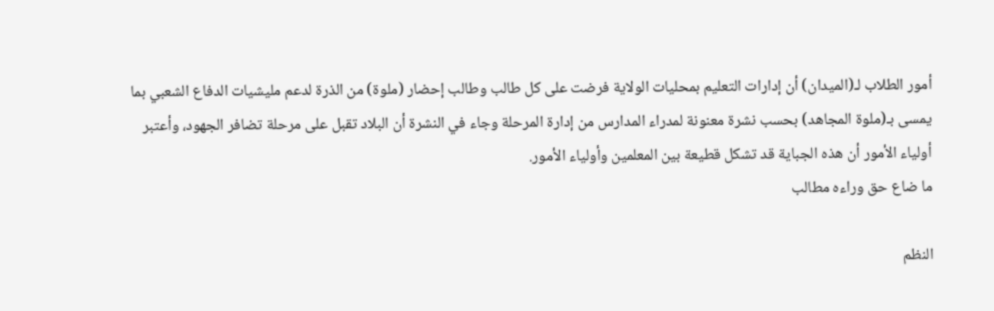أمور الطلاب لـ(الميدان) أن إدارات التعليم بمحليات الولاية فرضت على كل طالب وطالب إحضار (ملوة) من الذرة لدعم مليشيات الدفاع الشعبي بما يمسى بـ(ملوة المجاهد) بحسب نشرة معنونة لمدراء المدارس من إدارة المرحلة وجاء في النشرة أن البلاد تقبل على مرحلة تضافر الجهود، وأعتبر أولياء الأمور أن هذه الجباية قد تشكل قطيعة بين المعلمين وأولياء الأمور.
ما ضاع حق وراءه مطالب

النظم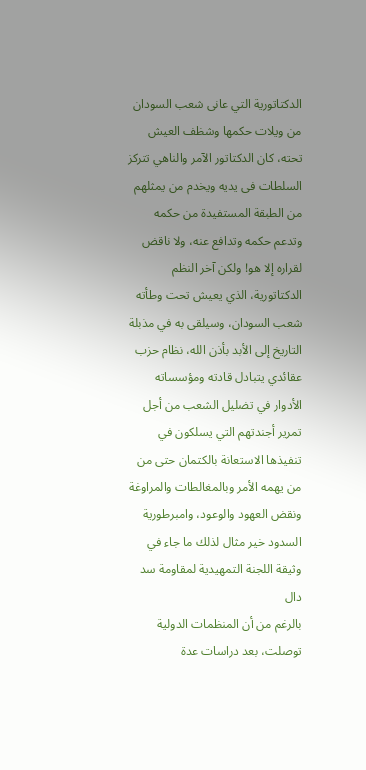الدكتاتورية التي عانى شعب السودان من ويلات حكمها وشظف العيش تحته، كان الدكتاتور الآمر والناهي تتركز السلطات فى يديه ويخدم من يمثلهم من الطبقة المستفيدة من حكمه وتدعم حكمه وتدافع عنه، ولا ناقض لقراره إلا هو! ولكن آخر النظم الدكتاتورية، الذي يعيش تحت وطأته شعب السودان، وسيلقى به في مذبلة التاريخ إلى الأبد بأذن الله، نظام حزب عقائدي يتبادل قادته ومؤسساته الأدوار في تضليل الشعب من أجل تمرير أجندتهم التي يسلكون في تنفيذها الاستعانة بالكتمان حتى من من يهمه الأمر وبالمغالطات والمراوغة ونقض العهود والوعود، وامبرطورية السدود خير مثال لذلك ما جاء في وثيقة اللجنة التمهيدية لمقاومة سد دال
بالرغم من أن المنظمات الدولية توصلت، بعد دراسات عدة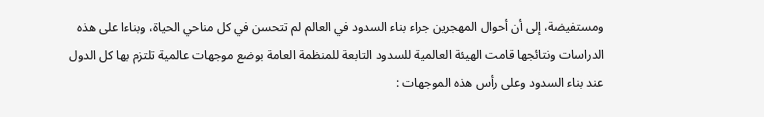ومستفيضة، إلى أن أحوال المهجرين جراء بناء السدود في العالم لم تتحسن في كل مناحي الحياة، وبناءا على هذه الدراسات ونتائجها قامت الهيئة العالمية للسدود التابعة للمنظمة العامة بوضع موجهات عالمية تلتزم بها كل الدول عند بناء السدود وعلى رأس هذه الموجهات :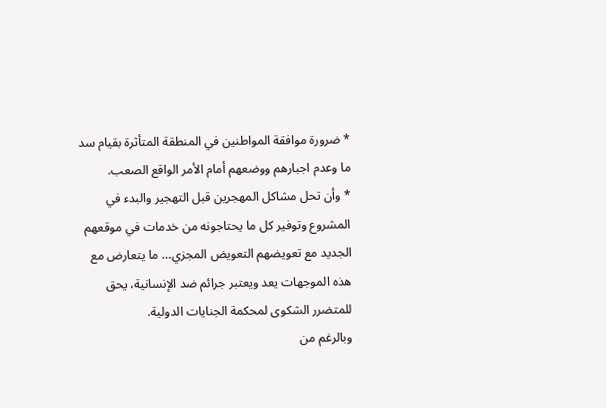* ضرورة موافقة المواطنين في المنطقة المتأثرة بقيام سد ما وعدم اجبارهم ووضعهم أمام الأمر الواقع الصعب.
* وأن تحل مشاكل المهجرين قبل التهجير والبدء في المشروع وتوفير كل ما يحتاجونه من خدمات في موقعهم الجديد مع تعويضهم التعويض المجزي… ما يتعارض مع هذه الموجهات يعد ويعتبر جرائم ضد الإنسانية، يحق للمتضرر الشكوى لمحكمة الجنايات الدولية.
وبالرغم من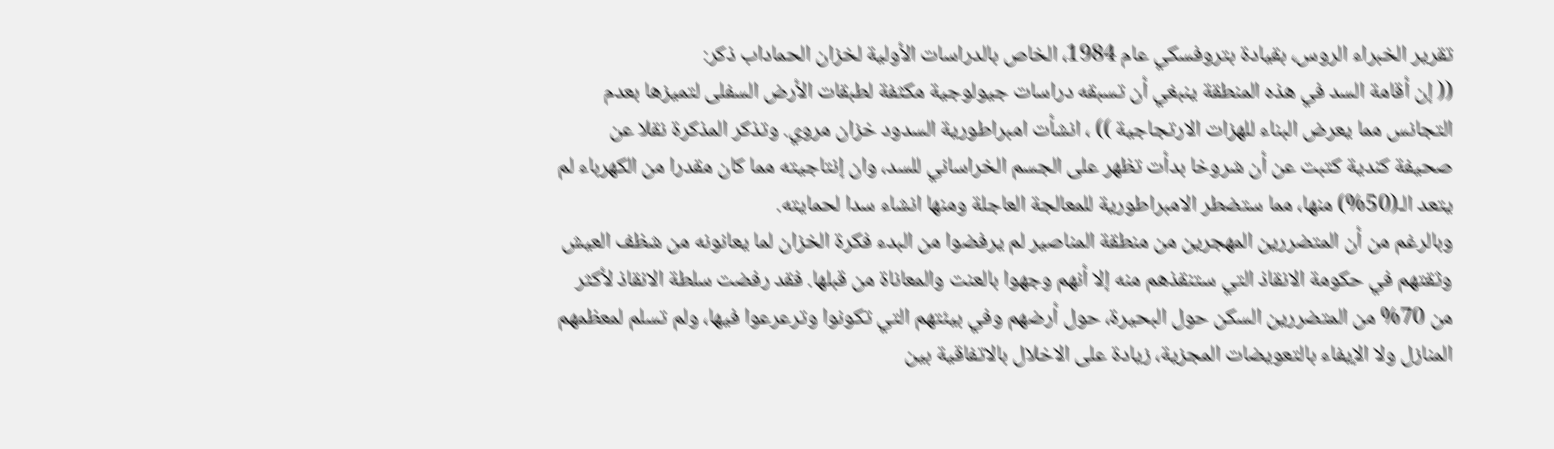تقرير الخبراء الروس، بقيادة بتروفسكي عام 1984، الخاص بالدراسات الأولية لخزان الحماداب ذكر:
(( إن أقامة السد في هذه المنطقة ينبغي أن تسبقه دراسات جيولوجية مكثفة لطبقات الأرض السفلى لتميزها بعدم التجانس مما يعرض البناء للهزات الارتجاجية )) ، انشأت امبراطورية السدود خزان مروي. وتذكر المذكرة نقلا عن صحيفة كندية كتبت عن أن شروخا بدأت تظهر على الجسم الخراساني للسد، وان إنتاجيته مما كان مقدرا من الكهرباء لم يتعد الـ(50%) منها، مما ستضطر الامبراطورية للمعالجة العاجلة ومنها انشاء سدا لحمايته.
وبالرغم من أن المتضررين المهجرين من منطقة المناصير لم يرفضوا من البدء فكرة الخزان لما يعانونه من شظف العيش وثقتهم في حكومة الانقاذ التي ستنقذهم منه إلا أنهم وجهوا بالعنت والمعاناة من قبلها. فقد رفضت سلطة الانقاذ لأكثر من 70% من المتضررين السكن حول البحيرة، حول أرضهم وفي بيئتهم التي تكونوا وترعرعوا فيها، ولم تسلم لمعظمهم المنازل ولا الإيفاء بالتعويضات المجزية، زيادة على الاخلال بالاتفاقية بين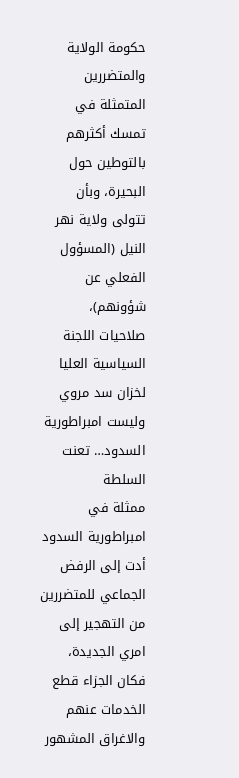حكومة الولاية والمتضررين المتمثلة في تمسك أكثرهم بالتوطين حول البحيرة، وبأن تتولى ولاية نهر النيل (المسؤول الفعلي عن شؤونهم)، صلاحيات اللجنة السياسية العليا لخزان سد مروي وليست امبراطورية السدود… تعنت السلطة
ممثلة في امبراطورية السدود أدت إلى الرفض الجماعي للمتضررين من التهجير إلى امري الجديدة، فكان الجزاء قطع الخدمات عنهم والاغراق المشهور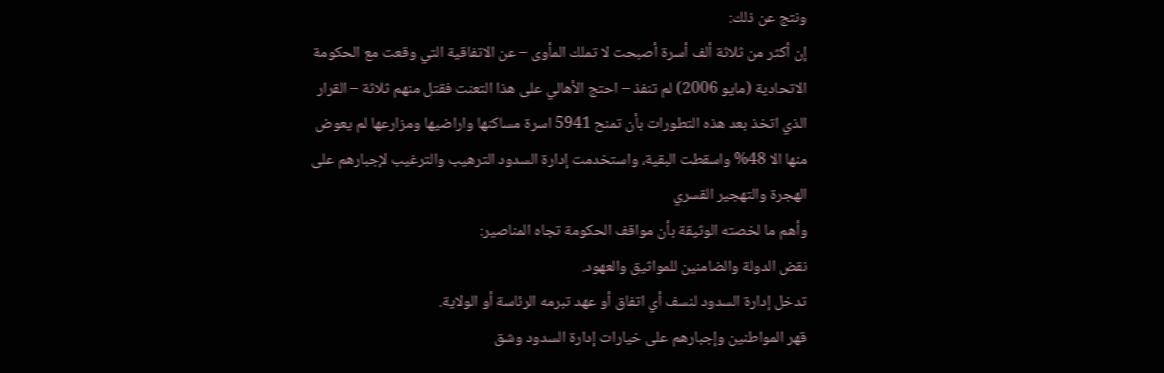ونتج عن ذلك:
إن أكثر من ثلاثة ألف أسرة أصبحت لا تملك المأوى – عن الاتفاقية التي وقعت مع الحكومة الاتحادية (مايو 2006) لم تنفذ – احتج الأهالي على هذا التعنت فقتل منهم ثلاثة – القرار الذي اتخذ بعد هذه التطورات بأن تمنح 5941 اسرة مساكنها واراضيها ومزارعها لم يعوض منها الا 48% واسقطت البقية، واستخدمت إدارة السدود الترهيب والترغيب لإجبارهم على الهجرة والتهجير القسري
وأهم ما لخصته الوثيقة بأن مواقف الحكومة تجاه المناصير:
نقض الدولة والضامنين للمواثيق والعهود.
تدخل إدارة السدود لنسف أي اتفاق أو عهد تبرمه الرئاسة أو الولاية.
قهر المواطنين وإجبارهم على خيارات إدارة السدود وشق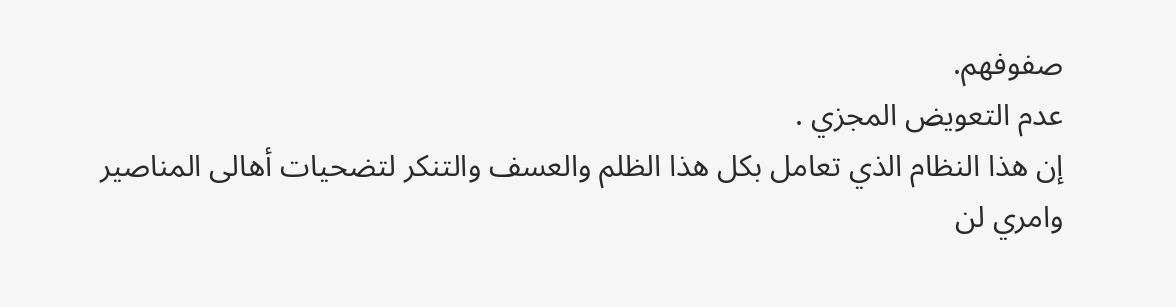صفوفهم.
عدم التعويض المجزي .
إن هذا النظام الذي تعامل بكل هذا الظلم والعسف والتنكر لتضحيات أهالى المناصير وامري لن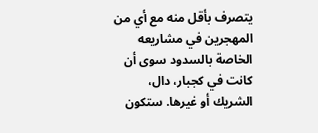يتصرف بأقل منه مع أي من المهجرين في مشاريعه الخاصة بالسدود سوى أن كانت في كجبار، دال، الشريك أو غيرها. ستكون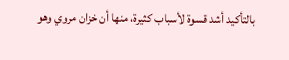بالتأكيد أشد قسوة لأسباب كثيرة، منها أن خزان مروي وهو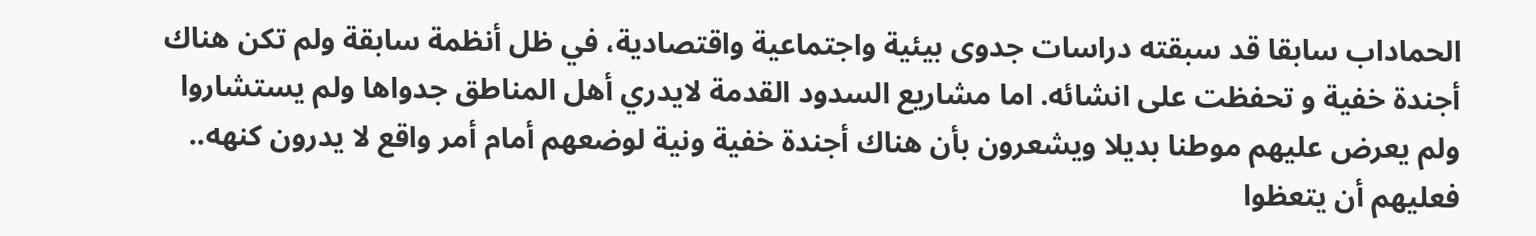الحماداب سابقا قد سبقته دراسات جدوى بيئية واجتماعية واقتصادية، في ظل أنظمة سابقة ولم تكن هناك أجندة خفية و تحفظت على انشائه. اما مشاريع السدود القدمة لايدري أهل المناطق جدواها ولم يستشاروا ولم يعرض عليهم موطنا بديلا ويشعرون بأن هناك أجندة خفية ونية لوضعهم أمام أمر واقع لا يدرون كنهه.. فعليهم أن يتعظوا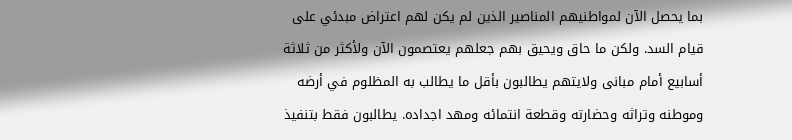بما يحصل الآن لمواطنيهم المناصير الذين لم يكن لهم اعتراض مبدئي على قيام السد. ولكن ما حاق ويحيق بهم جعلهم يعتصمون الآن ولأكثر من ثلاثة أسابيع أمام مبانى ولايتهم يطالبون بأقل ما يطالب به المظلوم في أرضه وموطنه وتراثه وحضارته وقطعة انتمائه ومهد اجداده. يطالبون فقط بتنفيذ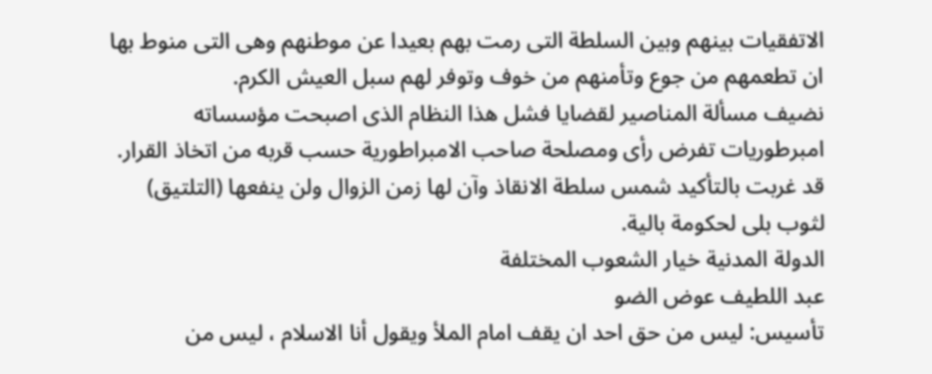الاتفقيات بينهم وبين السلطة التى رمت بهم بعيدا عن موطنهم وهى التى منوط بها ان تطعمهم من جوع وتأمنهم من خوف وتوفر لهم سبل العيش الكرم.
نضيف مسألة المناصير لقضايا فشل هذا النظام الذى اصبحت مؤسساته امبرطوريات تفرض رأى ومصلحة صاحب الامبراطورية حسب قربه من اتخاذ القرار. قد غربت بالتأكيد شمس سلطة الانقاذ وآن لها زمن الزوال ولن ينفعها (التلتيق) لثوب بلى لحكومة بالية.
الدولة المدنية خيار الشعوب المختلفة
عبد اللطيف عوض الضو
تأسيس: ليس من حق احد ان يقف امام الملأ ويقول أنا الاسلام ، ليس من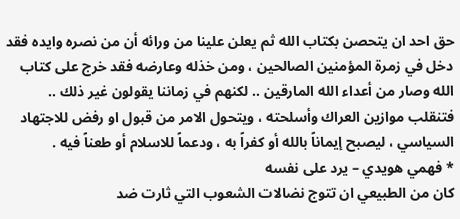حق احد ان يتحصن بكتاب الله ثم يعلن علينا من ورائه أن من نصره وايده فقد دخل في زمرة المؤمنين الصالحين ، ومن خذله وعارضه فقد خرج على كتاب الله وصار من أعداء الله المارقين .. لكنهم في زماننا يقولون غير ذلك .. فتنقلب موازين العراك وأسلحته ، ويتحول الامر من قبول او رفض للاجتهاد السياسي ، ليصبح إيماناً بالله أو كفراً به ، ودعماً للاسلام أو طعناً فيه .
* فهمي هويدي – يرد على نفسه
كان من الطبيعي ان تتوج نضالات الشعوب التي ثارت ضد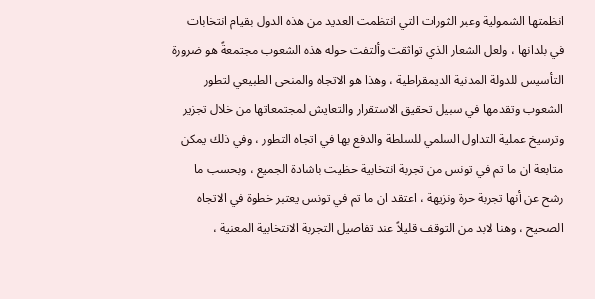انظمتها الشمولية وعبر الثورات التي انتظمت العديد من هذه الدول بقيام انتخابات في بلدانها ، ولعل الشعار الذي تواثقت وألتفت حوله هذه الشعوب مجتمعةً هو ضرورة التأسيس للدولة المدنية الديمقراطية ، وهذا هو الاتجاه والمنحى الطبيعي لتطور الشعوب وتقدمها في سبيل تحقيق الاستقرار والتعايش لمجتمعاتها من خلال تجزير وترسيخ عملية التداول السلمي للسلطة والدفع بها في اتجاه التطور ، وفي ذلك يمكن متابعة ان ما تم في تونس من تجربة انتخابية حظيت باشادة الجميع ، وبحسب ما رشح عن أنها تجربة حرة ونزيهة ، اعتقد ان ما تم في تونس يعتبر خطوة في الاتجاه الصحيح ، وهنا لابد من التوقف قليلاً عند تفاصيل التجربة الانتخابية المعنية ،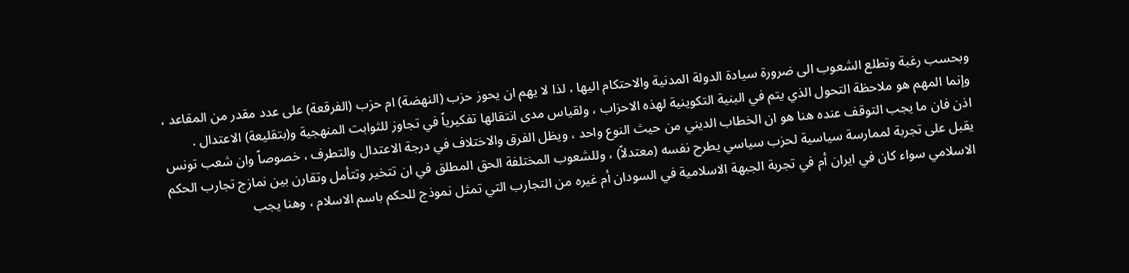وبحسب رغبة وتطلع الشعوب الى ضرورة سيادة الدولة المدنية والاحتكام اليها ، لذا لا يهم ان يحوز حزب (النهضة) ام حزب (الفرقعة) على عدد مقدر من المقاعد ، وإنما المهم هو ملاحظة التحول الذي يتم في البنية التكوينية لهذه الاحزاب ، ولقياس مدى انتقالها تفكيرياً في تجاوز للثوابت المنهجية و(بتقليعة) الاعتدال .
اذن فان ما يجب التوقف عنده هنا هو ان الخطاب الديني من حيث النوع واحد ، ويظل الفرق والاختلاف في درجة الاعتدال والتطرف ، خصوصاً وان شعب تونس يقبل على تجربة لممارسة سياسية لحزب سياسي يطرح نفسه (معتدلاً) ، وللشعوب المختلفة الحق المطلق في ان تتخير وتتأمل وتقارن بين نمازج تجارب الحكم الاسلامي سواء كان في ايران أم في تجربة الجبهة الاسلامية في السودان أم غيره من التجارب التي تمثل نموذج للحكم باسم الاسلام ، وهنا يجب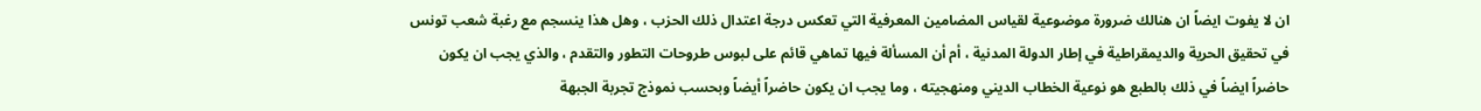ان لا يفوت ايضاً ان هنالك ضرورة موضوعية لقياس المضامين المعرفية التي تعكس درجة اعتدال ذلك الحزب ، وهل هذا ينسجم مع رغبة شعب تونس في تحقيق الحرية والديمقراطية في إطار الدولة المدنية ، أم أن المسألة فيها تماهي قائم على لبوس طروحات التطور والتقدم ، والذي يجب ان يكون حاضراً ايضاً في ذلك بالطبع هو نوعية الخطاب الديني ومنهجيته ، وما يجب ان يكون حاضراً أيضاً وبحسب نموذج تجربة الجبهة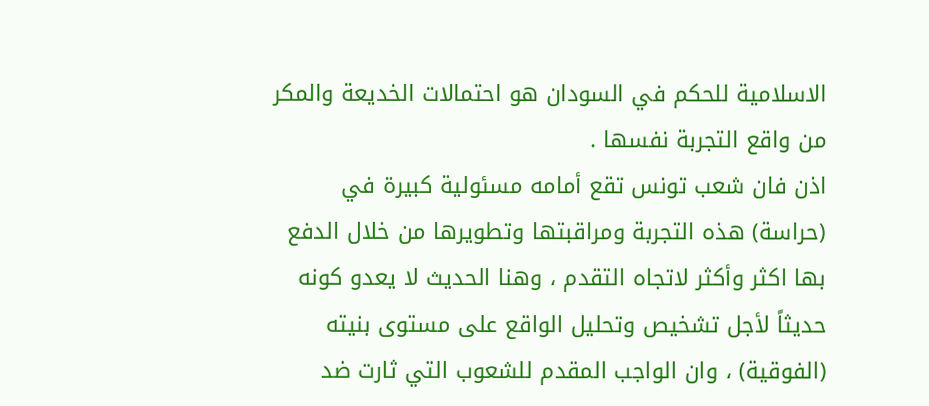الاسلامية للحكم في السودان هو احتمالات الخديعة والمكر من واقع التجربة نفسها .
اذن فان شعب تونس تقع أمامه مسئولية كبيرة في (حراسة) هذه التجربة ومراقبتها وتطويرها من خلال الدفع بها اكثر وأكثر لاتجاه التقدم ، وهنا الحديث لا يعدو كونه حديثاً لأجل تشخيص وتحليل الواقع على مستوى بنيته (الفوقية) ، وان الواجب المقدم للشعوب التي ثارت ضد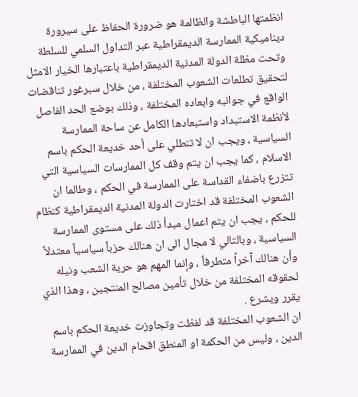انظمتها الباطشة والظالمة هو ضرورة الحفاظ على سيرورة ديناميكية الممارسة الديمقراطية عبر التداول السلمي للسلطة وتحت مظلة الدولة المدنية الديمقراطية باعتبارها الخيار الامثل لتحقيق تطلعات الشعوب المختلفة ، من خلال سبرغور تناقضات الواقع في جوانبه وابعاده المختلفة ، وذلك بوضع الحد الفاصل لأنظمة الاستبداد واستبعادها الكامل عن ساحة الممارسة السياسية ، ويجب ان لا تنطلي على أحد خديعة الحكم باسم الاسلام ، كما يجب ان يتم وقف كل الممارسات السياسية التي تتزرع باضفاء القداسة على الممارسة في الحكم ، وطالما ان الشعوب المختلفة قد اختارت الدولة المدنية الديمقراطية كنظام للحكم ، يجب ان يتم اعمال مبدأ ذلك على مستوى الممارسة السياسية ، وبالتالي لا مجال الى ان هنالك حزباً سياسياً معتدلاً وأن هنالك آخراً متطرفاً ، وإنما المهم هو حرية الشعب ونيله لحقوقه المختلفة من خلال تأمين مصالح المنتجين ، وهذا الذي يقرر ويشرع .
ان الشعوب المختلفة قد لفظت وتجاوزت خديعة الحكم باسم الدين ، وليس من الحكمة او المنطق اقحام الدين في الممارسة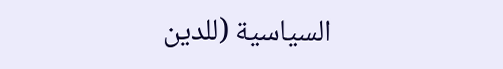السياسية (للدين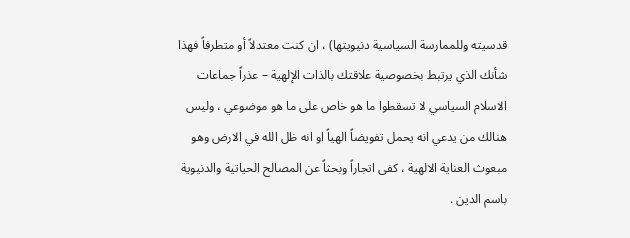قدسيته وللممارسة السياسية دنيويتها) ، ان كنت معتدلاً أو متطرفاً فهذا شأنك الذي يرتبط بخصوصية علاقتك بالذات الإلهية – عذراً جماعات الاسلام السياسي لا تسقطوا ما هو خاص على ما هو موضوعي ، وليس هنالك من يدعي انه يحمل تفويضاً الهياً او انه ظل الله في الارض وهو مبعوث العناية الالهية ، كفى اتجاراً وبحثاً عن المصالح الحياتية والدنيوية باسم الدين .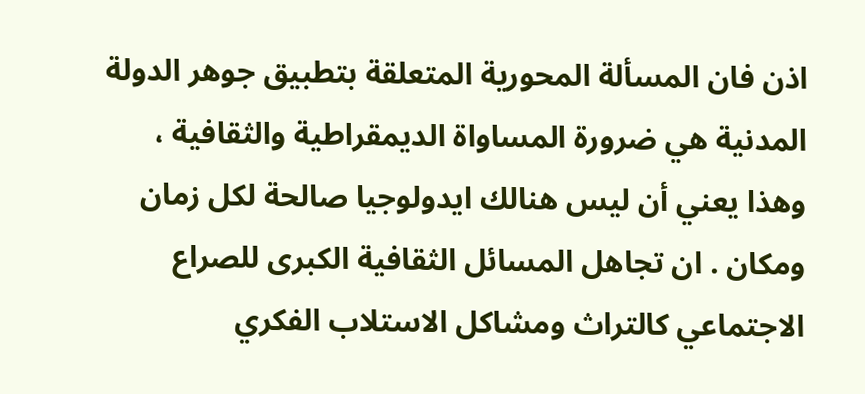اذن فان المسألة المحورية المتعلقة بتطبيق جوهر الدولة المدنية هي ضرورة المساواة الديمقراطية والثقافية ، وهذا يعني أن ليس هنالك ايدولوجيا صالحة لكل زمان ومكان . ان تجاهل المسائل الثقافية الكبرى للصراع الاجتماعي كالتراث ومشاكل الاستلاب الفكري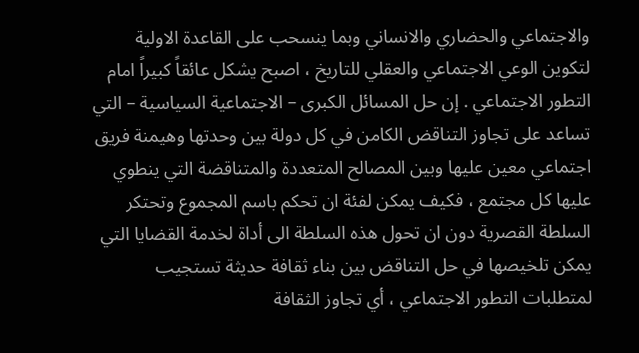والاجتماعي والحضاري والانساني وبما ينسحب على القاعدة الاولية لتكوين الوعي الاجتماعي والعقلي للتاريخ ، اصبح يشكل عائقاً كبيراً امام التطور الاجتماعي . إن حل المسائل الكبرى – الاجتماعية السياسية – التي تساعد على تجاوز التناقض الكامن في كل دولة بين وحدتها وهيمنة فريق اجتماعي معين عليها وبين المصالح المتعددة والمتناقضة التي ينطوي عليها كل مجتمع ، فكيف يمكن لفئة ان تحكم باسم المجموع وتحتكر السلطة القصرية دون ان تحول هذه السلطة الى أداة لخدمة القضايا التي يمكن تلخيصها في حل التناقض بين بناء ثقافة حديثة تستجيب لمتطلبات التطور الاجتماعي ، أي تجاوز الثقافة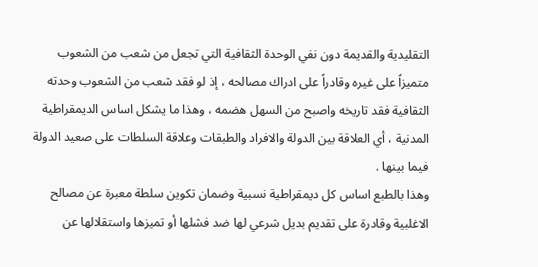التقليدية والقديمة دون نفي الوحدة الثقافية التي تجعل من شعب من الشعوب متميزاً على غيره وقادراً على ادراك مصالحه ، إذ لو فقد شعب من الشعوب وحدته الثقافية فقد تاريخه واصبح من السهل هضمه ، وهذا ما يشكل اساس الديمقراطية المدنية ، أي العلاقة بين الدولة والافراد والطبقات وعلاقة السلطات على صعيد الدولة فيما بينها .
وهذا بالطبع اساس كل ديمقراطية نسبية وضمان تكوين سلطة معبرة عن مصالح الاغلبية وقادرة على تقديم بديل شرعي لها ضد فشلها أو تميزها واستقلالها عن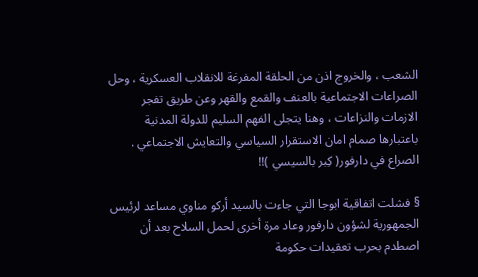الشعب ، والخروج اذن من الحلقة المفرغة للانقلاب العسكرية ، وحل الصراعات الاجتماعية بالعنف والقمع والقهر وعن طريق تفجر الازمات والنزاعات ، وهنا يتجلى الفهم السليم للدولة المدنية باعتبارها صمام امان الاستقرار السياسي والتعايش الاجتماعي .
الصراع في دارفور( كِبر بالسيسي )!!

§ فشلت اتفاقية ابوجا التي جاءت بالسيد أركو مناوي مساعد لرئيس الجمهورية لشؤون دارفور وعاد مرة أخرى لحمل السلاح بعد أن اصطدم بحرب تعقيدات حكومة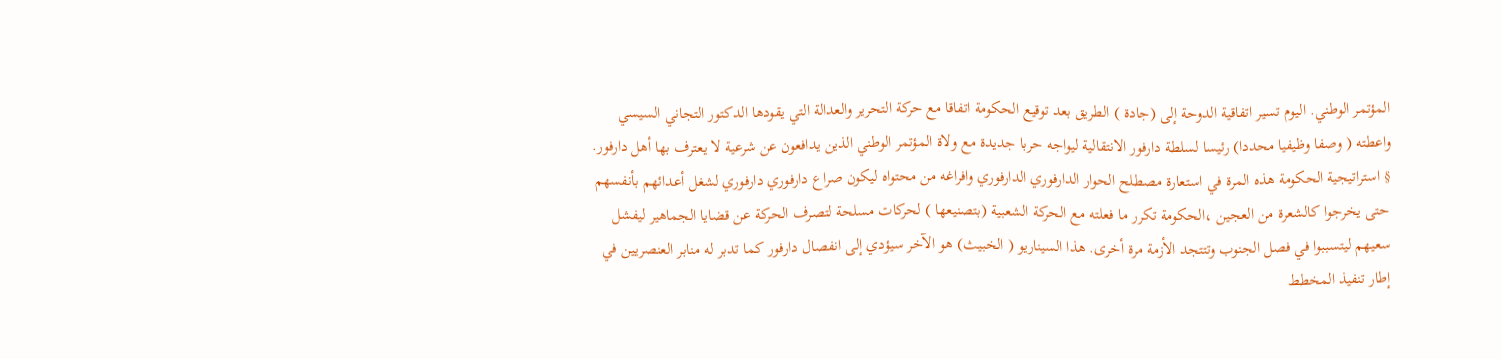المؤتمر الوطني. اليوم تسير اتفاقية الدوحة إلى (جادة ) الطريق بعد توقيع الحكومة اتفاقا مع حركة التحرير والعدالة التي يقودها الدكتور التجاني السيسي واعطته ( وصفا وظيفيا محددا) رئيسا لسلطة دارفور الانتقالية ليواجه حربا جديدة مع ولاة المؤتمر الوطني الذين يدافعون عن شرعية لا يعترف بها أهل دارفور.
§ استراتيجية الحكومة هذه المرة في استعارة مصطلح الحوار الدارفوري الدارفوري وافراغه من محتواه ليكون صراع دارفوري دارفوري لشغل أعدائهم بأنفسهم حتى يخرجوا كالشعرة من العجين ،الحكومة تكرر ما فعلته مع الحركة الشعبية (بتصنيعها ) لحركات مسلحة لتصرف الحركة عن قضايا الجماهير ليفشل سعيهم ليتسببوا في فصل الجنوب وتتتجد الأزمة مرة أخرى. هذا السيناريو ( الخبيث) هو الآخر سيؤدي إلى انفصال دارفور كما تدبر له منابر العنصريين في إطار تنفيذ المخطط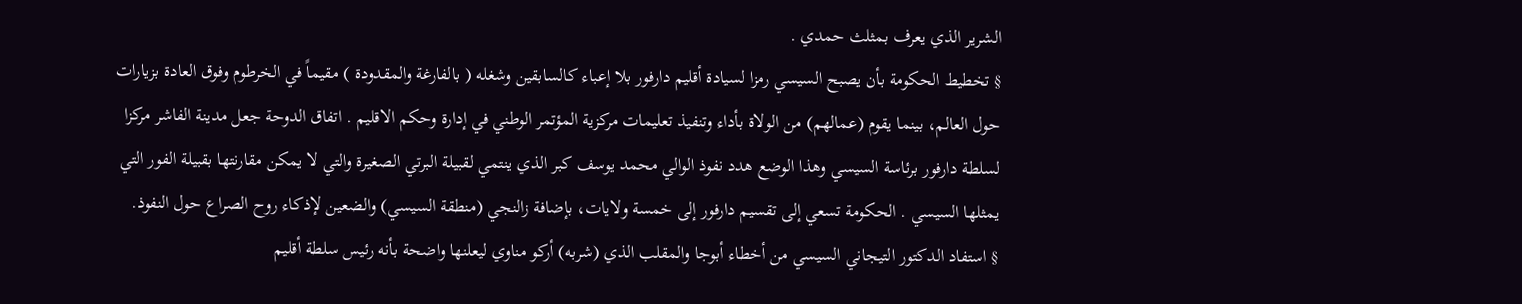الشرير الذي يعرف بمثلث حمدي .
§ تخطيط الحكومة بأن يصبح السيسي رمزا لسيادة أقليم دارفور بلا إعباء كالسابقين وشغله ( بالفارغة والمقدودة ) مقيماً في الخرطوم وفوق العادة بزيارات حول العالم، بينما يقوم (عمالهم) من الولاة بأداء وتنفيذ تعليمات مركزية المؤتمر الوطني في إدارة وحكم الاقليم . اتفاق الدوحة جعل مدينة الفاشر مركزا لسلطة دارفور برئاسة السيسي وهذا الوضع هدد نفوذ الوالي محمد يوسف كبر الذي ينتمي لقبيلة البرتي الصغيرة والتي لا يمكن مقارنتها بقبيلة الفور التي يمثلها السيسي . الحكومة تسعي إلى تقسيم دارفور إلى خمسة ولايات، بإضافة زالنجي (منطقة السيسي) والضعين لإذكاء روح الصراع حول النفوذ.
§ استفاد الدكتور التيجاني السيسي من أخطاء أبوجا والمقلب الذي (شربه) أركو مناوي ليعلنها واضحة بأنه رئيس سلطة أقليم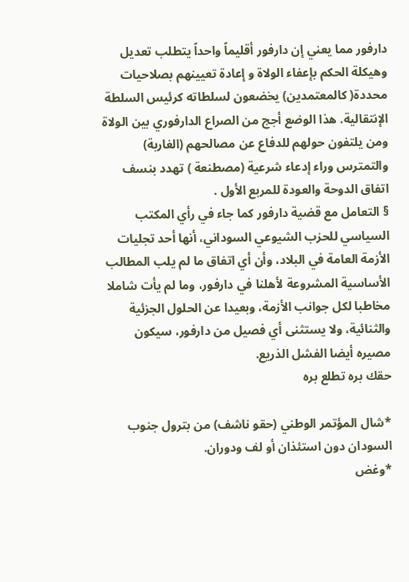دارفور مما يعني إن دارفور أقليماً واحداً يتطلب تعديل وهيكلة الحكم بإعفاء الولاة و إعادة تعيينهم بصلاحيات محددة( كالمعتمدين) يخضعون لسلطاته كرئيس السلطة الإنتقالية. هذا الوضع أجج من الصراع الدارفوري بين الولاة ومن يلتفون حولهم للدفاع عن مصالحهم (الغاربة) والتمترس وراء إدعاء شرعية (مصطنعة ) تهدد بنسف اتفاق الدوحة والعودة للمربع الأول .
§ التعامل مع قضية دارفور كما جاء في رأي المكتب السياسي للحزب الشيوعي السوداني، أنها أحد تجليات الأزمة العامة في البلاد، وأن أي اتفاق ما لم يلب المطالب الأساسية المشروعة لأهلنا في دارفور، وما لم يأت شاملا مخاطبا لكل جوانب الأزمة، وبعيدا عن الحلول الجزئية والثنائية، ولا يستثنى أي فصيل من دارفور، سيكون مصيره أيضا الفشل الذريع.
حقك بره تطلع بره

*شال المؤتمر الوطني (حقو ناشف) من بترول جنوب السودان دون استئذان أو لف ودوران.
*وغض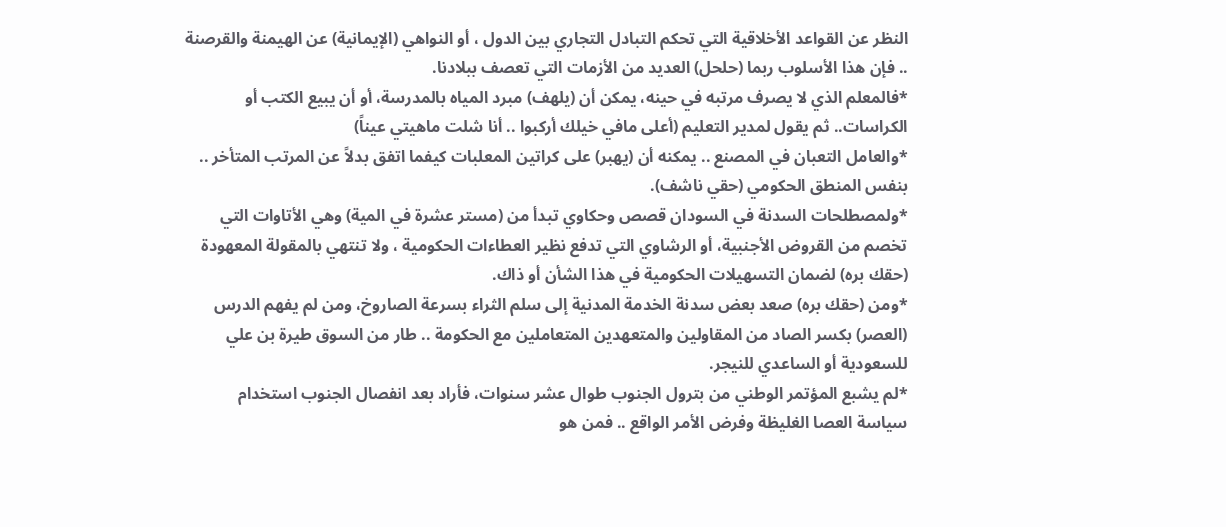النظر عن القواعد الأخلاقية التي تحكم التبادل التجاري بين الدول ، أو النواهي (الإيمانية) عن الهيمنة والقرصنة .. فإن هذا الأسلوب ربما (حلحل) العديد من الأزمات التي تعصف ببلادنا.
*فالمعلم الذي لا يصرف مرتبه في حينه، يمكن أن (يلهف) مبرد المياه بالمدرسة، أو أن يبيع الكتب أو الكراسات.. ثم يقول لمدير التعليم (أعلى مافي خيلك أركبوا .. أنا شلت ماهيتي عيناً)
*والعامل التعبان في المصنع .. يمكنه أن (يهبر) على كراتين المعلبات كيفما اتفق بدلاً عن المرتب المتأخر .. بنفس المنطق الحكومي (حقي ناشف).
*ولمصطلحات السدنة في السودان قصص وحكاوي تبدأ من (مستر عشرة في المية) وهي الأتاوات التي تخصم من القروض الأجنبية، أو الرشاوي التي تدفع نظير العطاءات الحكومية ، ولا تنتهي بالمقولة المعهودة (حقك بره) لضمان التسهيلات الحكومية في هذا الشأن أو ذاك.
*ومن (حقك بره) صعد بعض سدنة الخدمة المدنية إلى سلم الثراء بسرعة الصاروخ، ومن لم يفهم الدرس (العصر) بكسر الصاد من المقاولين والمتعهدين المتعاملين مع الحكومة .. طار من السوق طيرة بن علي للسعودية أو الساعدي للنيجر.
*لم يشبع المؤتمر الوطني من بترول الجنوب طوال عشر سنوات، فأراد بعد انفصال الجنوب استخدام سياسة العصا الغليظة وفرض الأمر الواقع .. فمن هو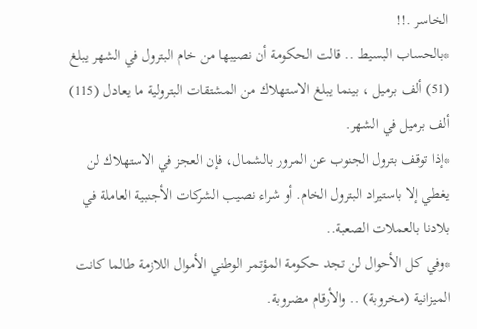الخاسر .!!
*بالحساب البسيط .. قالت الحكومة أن نصيبها من خام البترول في الشهر يبلغ (51) ألف برميل ، بينما يبلغ الاستهلاك من المشتقات البترولية ما يعادل (115) ألف برميل في الشهر.
*إذا توقف بترول الجنوب عن المرور بالشمال، فإن العجز في الاستهلاك لن يغطي إلا باستيراد البترول الخام. أو شراء نصيب الشركات الأجنبية العاملة في بلادنا بالعملات الصعبة..
*وفي كل الأحوال لن تجد حكومة المؤتمر الوطني الأموال اللازمة طالما كانت الميزانية (مخروبة) .. والأرقام مضروبة.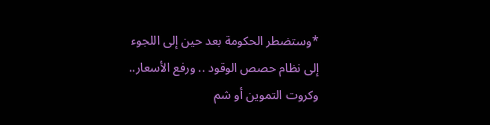*وستضطر الحكومة بعد حين إلى اللجوء إلى نظام حصص الوقود .. ورفع الأسعار.. وكروت التموين أو شم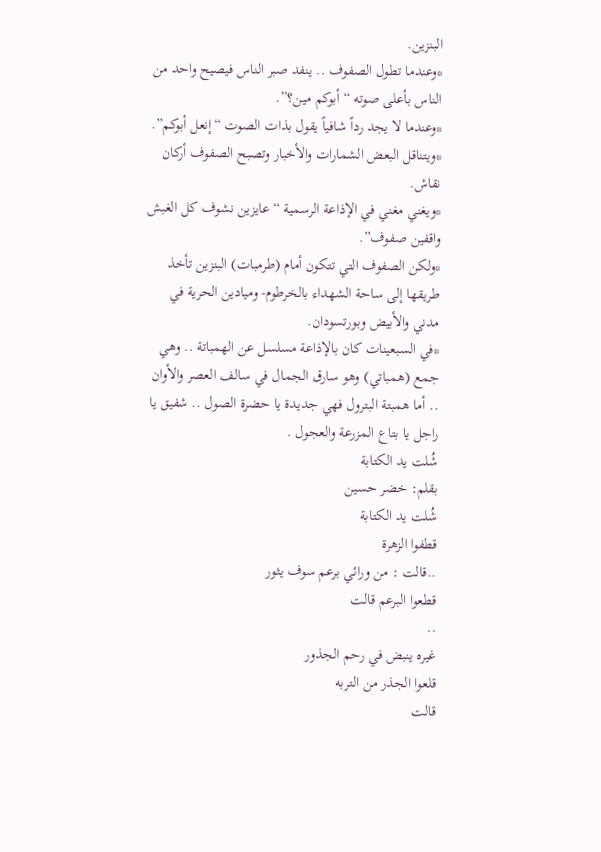البنزين.
*وعندما تطول الصفوف .. ينفد صبر الناس فيصيح واحد من الناس بأعلى صوته “أبوكم مين؟”.
*وعندما لا يجد رداً شافياً يقول بذات الصوت “إنعل أبوكم”.
*ويتناقل البعض الشمارات والأخبار وتصبح الصفوف أركان نقاش.
*ويغني مغني في الإذاعة الرسمية “عايزين نشوف كل الغبش واقفين صفوف”.
*ولكن الصفوف التي تتكون أمام (طرمبات) البنزين تأخذ طريقها إلى ساحة الشهداء بالخرطوم- وميادين الحرية في مدني والأبيض وبورتسودان.
*في السبعينات كان بالإذاعة مسلسل عن الهمباتة .. وهي جمع (همباتي) وهو سارق الجمال في سالف العصر والأوان .. أما همبتة البترول فهي جديدة يا حضرة الصول .. شفيق يا راجل يا بتاع المزرعة والعجول .
شُلت يد الكتابة
بقلم: خضر حسين
شُلت يد الكتابة
قطفوا الزهرة
..قالت : من ورائي برعم سوف يثور
قطعوا البرعم قالت
..
غيره ينبض في رحم الجذور
قلعوا الجذر من التربه
قالت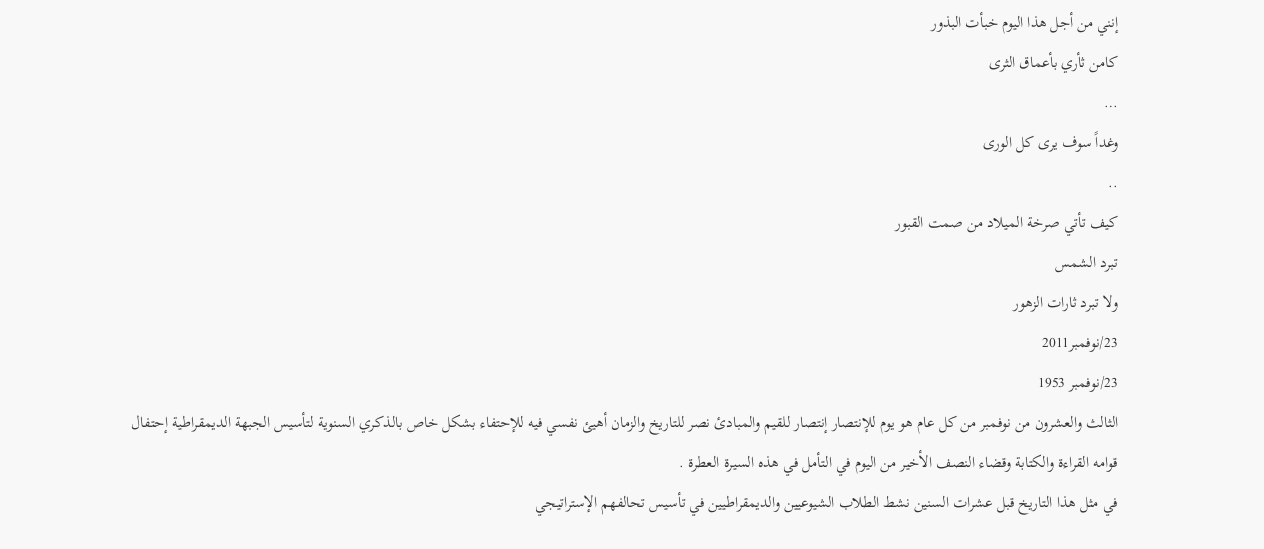إنني من أجل هذا اليوم خبأت البذور
كامن ثأري بأعماق الثرى
…
وغداً سوف يرى كل الورى
..
كيف تأتي صرخة الميلاد من صمت القبور
تبرد الشمس
ولا تبرد ثارات الزهور
23/نوفمبر2011
23/نوفمبر 1953
الثالث والعشرون من نوفمبر من كل عام هو يوم للإنتصار إنتصار للقيم والمبادئ نصر للتاريخ والزمان أهيئ نفسي فيه للإحتفاء بشكل خاص بالذكري السنوية لتأسيس الجبهة الديمقراطية إحتفال قوامه القراءة والكتابة وقضاء النصف الأخير من اليوم في التأمل في هذه السيرة العطرة .
في مثل هذا التاريخ قبل عشرات السنين نشط الطلاب الشيوعيين والديمقراطيين في تأسيس تحالفهم الإستراتيجي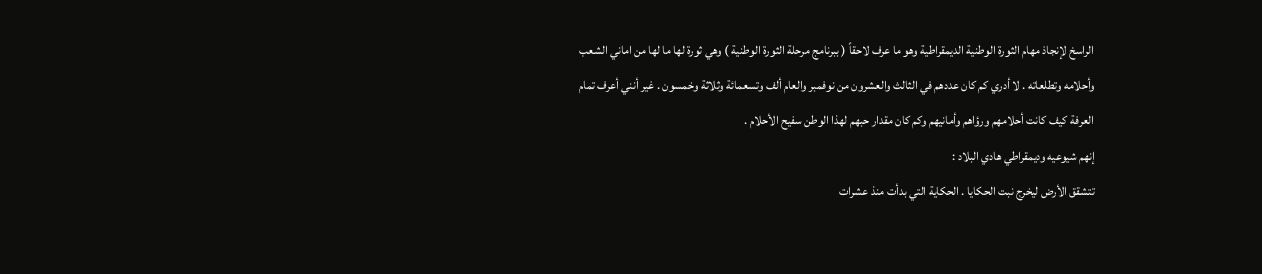الراسخ لإنجاذ مهام الثورة الوطنية الديمقراطية وهو ما عرف لاحقاً ( ببرنامج مرحلة الثورة الوطنية ) وهي ثورة لها ما لها من اماني الشعب وأحلامه وتطلعاته . لا أدري كم كان عددهم في الثالث والعشرون من نوفمبر والعام ألف وتسعمائة وثلاثة وخمسون . غير أنني أعرف تمام العرفة كيف كانت أحلامهم ورؤاهم وأمانيهم وكم كان مقدار حبهم لهذا الوطن سفيح الأحلام .
إنهم شيوعيه وديمقراطي هادي البلاد :
تتشقق الأرض ليخرج نبت الحكايا . الحكاية التي بدأت منذ عشرات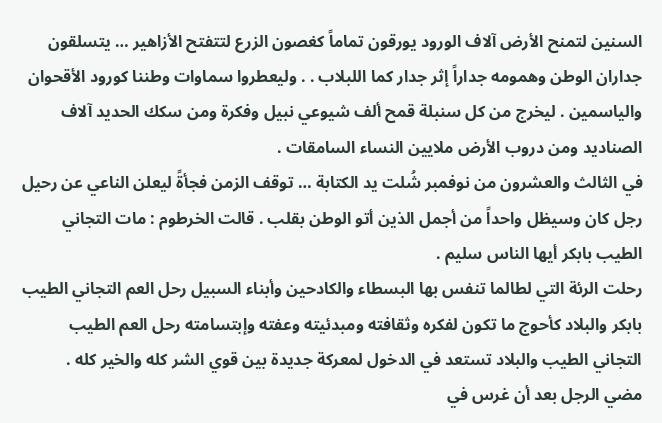السنين لتمنح الأرض آلاف الورود يورقون تماماً كغصون الزرع لتتفتح الأزاهير … يتسلقون جداران الوطن وهمومه جداراً إثر جدار كما اللبلاب . . وليعطروا سماوات وطننا كورود الأقحوان والياسمين . ليخرج من كل سنبلة قمح ألف شيوعي نبيل وفكرة ومن سكك الحديد آلاف الصناديد ومن دروب الأرض ملايين النساء السامقات .
في الثالث والعشرون من نوفمبر شُلت يد الكتابة … توقف الزمن فجأةً ليعلن الناعي عن رحيل رجل كان وسيظل واحداً من أجمل الذين أتو الوطن بقلب . قالت الخرطوم : مات التجاني الطيب بابكر أيها الناس سليم .
رحلت الرئة التي لطالما تنفس بها البسطاء والكادحين وأبناء السبيل رحل العم التجاني الطيب بابكر والبلاد كأحوج ما تكون لفكره وثقافته ومبدئيته وعفته وإبتسامته رحل العم الطيب التجاني الطيب والبلاد تستعد في الدخول لمعركة جديدة بين قوي الشر كله والخير كله .
مضي الرجل بعد أن غرس في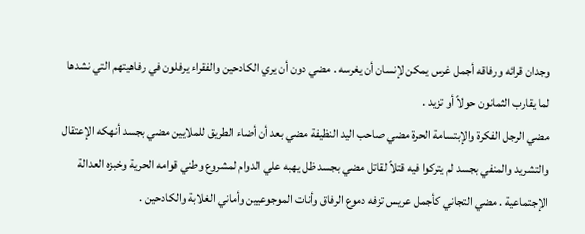وجدان قرائه ورفاقه أجمل غرس يمكن لإنسان أن يغرسه . مضي دون أن يري الكادحين والفقراء يرفلون في رفاهيتهم التي نشدها لما يقارب الثمانون حولاً أو تزيد .
مضي الرجل الفكرة والإبتسامة الحرة مضي صاحب اليد النظيفة مضي بعد أن أضاء الطريق للملايين مضي بجسد أنهكه الإعتقال والتشريد والمنفي بجسد لم يتركوا فيه قتلاً لقاتل مضي بجسد ظل يهبه علي الدوام لمشروع وطني قوامه الحرية وخبزه العدالة الإجتماعية . مضي التجاني كأجمل عريس تزفه دموع الرفاق وأنات الموجوعيين وأماني الغلابة والكادحين .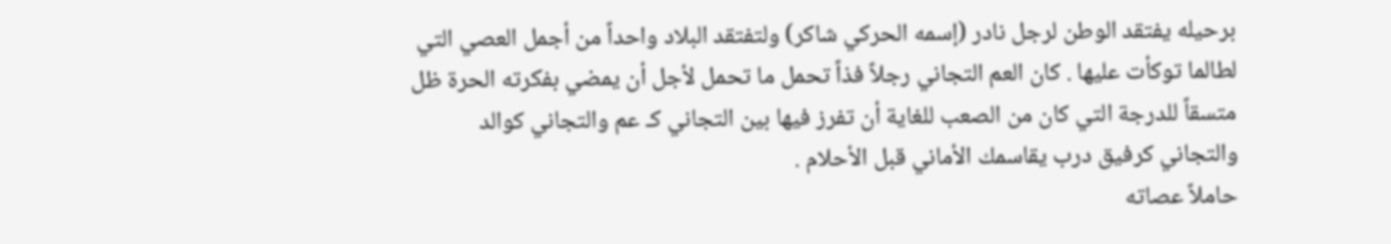برحيله يفتقد الوطن لرجل نادر (إسمه الحركي شاكر) ولتفتقد البلاد واحداً من أجمل العصي التي لطالما توكأت عليها . كان العم التجاني رجلاً فذاً تحمل ما تحمل لأجل أن يمضي بفكرته الحرة ظل متسقاً للدرجة التي كان من الصعب للغاية أن تفرز فيها بين التجاني كـ عم والتجاني كوالد والتجاني كرفيق درب يقاسمك الأماني قبل الأحلام .
حاملاً عصاته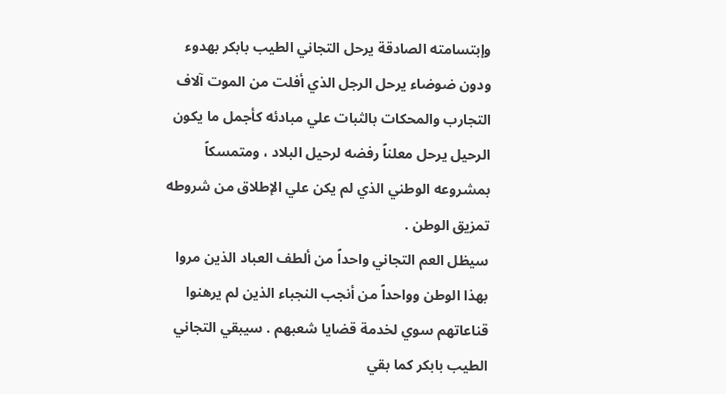وإبتسامته الصادقة يرحل التجاني الطيب بابكر بهدوء ودون ضوضاء يرحل الرجل الذي أفلت من الموت آلاف التجارب والمحكات بالثبات علي مبادئه كأجمل ما يكون الرحيل يرحل معلناً رفضه لرحيل البلاد ، ومتمسكاً بمشروعه الوطني الذي لم يكن علي الإطلاق من شروطه تمزيق الوطن .
سيظل العم التجاني واحداً من ألطف العباد الذين مروا بهذا الوطن وواحداً من أنجب النجباء الذين لم يرهنوا قناعاتهم سوي لخدمة قضايا شعبهم . سيبقي التجاني الطيب بابكر كما بقي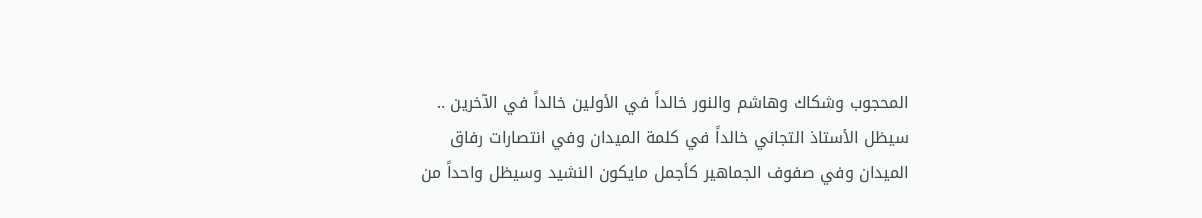المحجوب وشكاك وهاشم والنور خالداً في الأولين خالداً في الآخرين ..
سيظل الأستاذ التجاني خالداً في كلمة الميدان وفي انتصارات رفاق الميدان وفي صفوف الجماهير كأجمل مايكون النشيد وسيظل واحداً من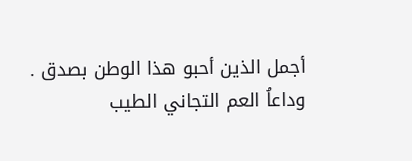أجمل الذين أحبو هذا الوطن بصدق .
وداعاُ العم التجاني الطيب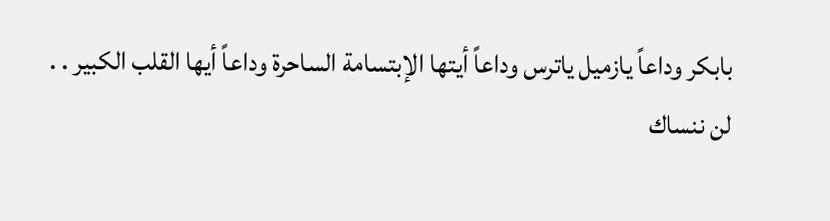بابكر وداعاً يازميل ياترس وداعاً أيتها الإبتسامة الساحرة وداعاً أيها القلب الكبير . .
لن ننساك